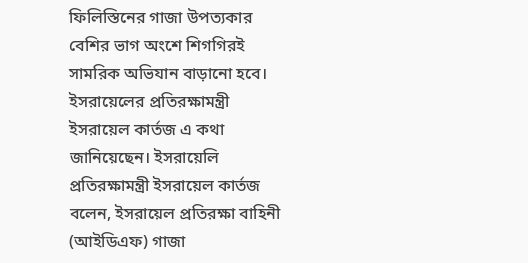ফিলিস্তিনের গাজা উপত্যকার বেশির ভাগ অংশে শিগগিরই সামরিক অভিযান বাড়ানো হবে। ইসরায়েলের প্রতিরক্ষামন্ত্রী ইসরায়েল কার্তজ এ কথা জানিয়েছেন। ইসরায়েলি প্রতিরক্ষামন্ত্রী ইসরায়েল কার্তজ বলেন, ইসরায়েল প্রতিরক্ষা বাহিনী (আইডিএফ) গাজা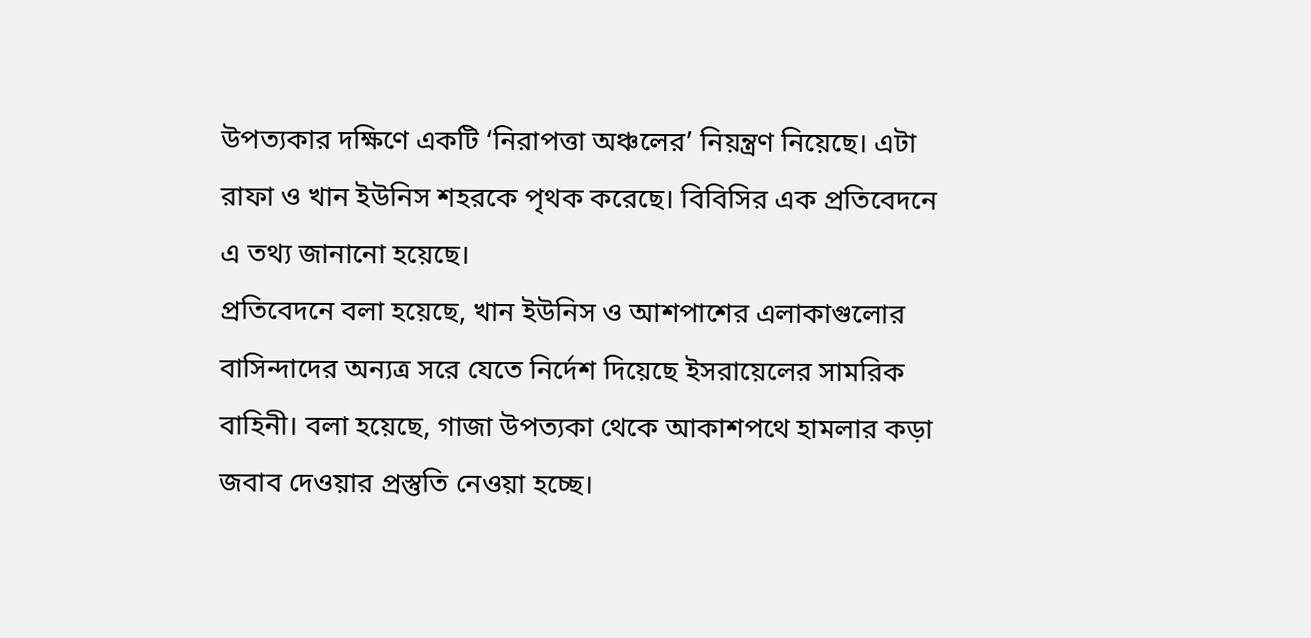উপত্যকার দক্ষিণে একটি ‘নিরাপত্তা অঞ্চলের’ নিয়ন্ত্রণ নিয়েছে। এটা রাফা ও খান ইউনিস শহরকে পৃথক করেছে। বিবিসির এক প্রতিবেদনে এ তথ্য জানানো হয়েছে।
প্রতিবেদনে বলা হয়েছে, খান ইউনিস ও আশপাশের এলাকাগুলোর বাসিন্দাদের অন্যত্র সরে যেতে নির্দেশ দিয়েছে ইসরায়েলের সামরিক বাহিনী। বলা হয়েছে, গাজা উপত্যকা থেকে আকাশপথে হামলার কড়া জবাব দেওয়ার প্রস্তুতি নেওয়া হচ্ছে।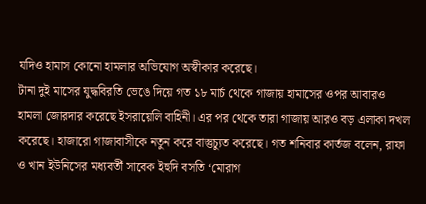যদিও হামাস কোনো হামলার অভিযোগ অস্বীকার করেছে।
টানা দুই মাসের যুদ্ধবিরতি ভেঙে দিয়ে গত ১৮ মার্চ থেকে গাজায় হামাসের ওপর আবারও হামলা জোরদার করেছে ইসরায়েলি বাহিনী। এর পর থেকে তারা গাজায় আরও বড় এলাকা দখল করেছে। হাজারো গাজাবাসীকে নতুন করে বাস্তুচ্যুত করেছে। গত শনিবার কার্তজ বলেন, রাফা ও খান ইউনিসের মধ্যবর্তী সাবেক ইহুদি বসতি ‘মোরাগ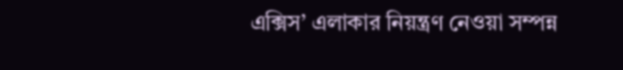এক্সিস’ এলাকার নিয়ন্ত্রণ নেওয়া সম্পন্ন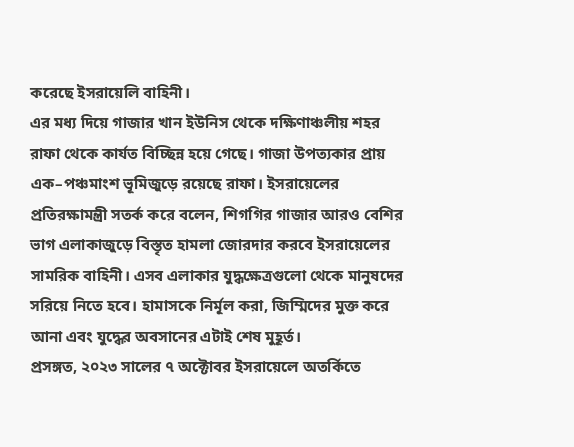করেছে ইসরায়েলি বাহিনী।
এর মধ্য দিয়ে গাজার খান ইউনিস থেকে দক্ষিণাঞ্চলীয় শহর রাফা থেকে কার্যত বিচ্ছিন্ন হয়ে গেছে। গাজা উপত্যকার প্রায় এক–পঞ্চমাংশ ভূমিজুড়ে রয়েছে রাফা। ইসরায়েলের প্রতিরক্ষামন্ত্রী সতর্ক করে বলেন, শিগগির গাজার আরও বেশির ভাগ এলাকাজুড়ে বিস্তৃত হামলা জোরদার করবে ইসরায়েলের সামরিক বাহিনী। এসব এলাকার যুদ্ধক্ষেত্রগুলো থেকে মানুষদের সরিয়ে নিতে হবে। হামাসকে নির্মূল করা, জিম্মিদের মুক্ত করে আনা এবং যুদ্ধের অবসানের এটাই শেষ মুহূর্ত।
প্রসঙ্গত, ২০২৩ সালের ৭ অক্টোবর ইসরায়েলে অতর্কিতে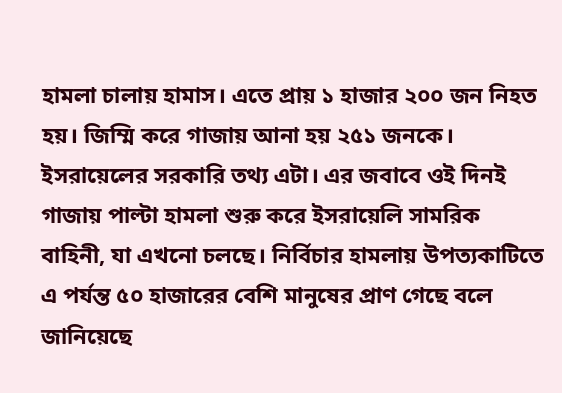হামলা চালায় হামাস। এতে প্রায় ১ হাজার ২০০ জন নিহত হয়। জিম্মি করে গাজায় আনা হয় ২৫১ জনকে। ইসরায়েলের সরকারি তথ্য এটা। এর জবাবে ওই দিনই গাজায় পাল্টা হামলা শুরু করে ইসরায়েলি সামরিক বাহিনী, যা এখনো চলছে। নির্বিচার হামলায় উপত্যকাটিতে এ পর্যন্ত ৫০ হাজারের বেশি মানুষের প্রাণ গেছে বলে জানিয়েছে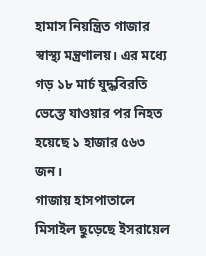হামাস নিয়ন্ত্রিত গাজার স্বাস্থ্য মন্ত্রণালয়। এর মধ্যে গড় ১৮ মার্চ যুদ্ধবিরতি ভেস্তে যাওয়ার পর নিহত হয়েছে ১ হাজার ৫৬৩ জন।
গাজায় হাসপাতালে মিসাইল ছুড়েছে ইসরায়েল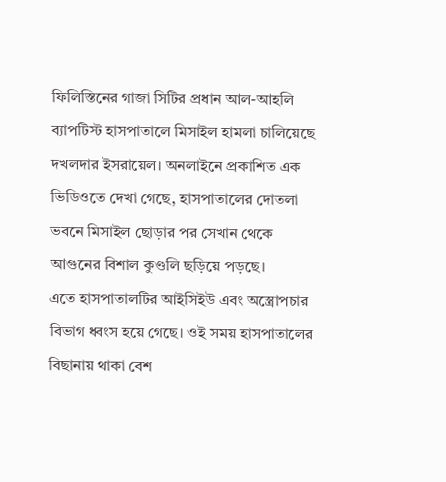ফিলিস্তিনের গাজা সিটির প্রধান আল-আহলি ব্যাপটিস্ট হাসপাতালে মিসাইল হামলা চালিয়েছে দখলদার ইসরায়েল। অনলাইনে প্রকাশিত এক ভিডিওতে দেখা গেছে, হাসপাতালের দোতলা ভবনে মিসাইল ছোড়ার পর সেখান থেকে আগুনের বিশাল কুণ্ডলি ছড়িয়ে পড়ছে।
এতে হাসপাতালটির আইসিইউ এবং অস্ত্রোপচার বিভাগ ধ্বংস হয়ে গেছে। ওই সময় হাসপাতালের বিছানায় থাকা বেশ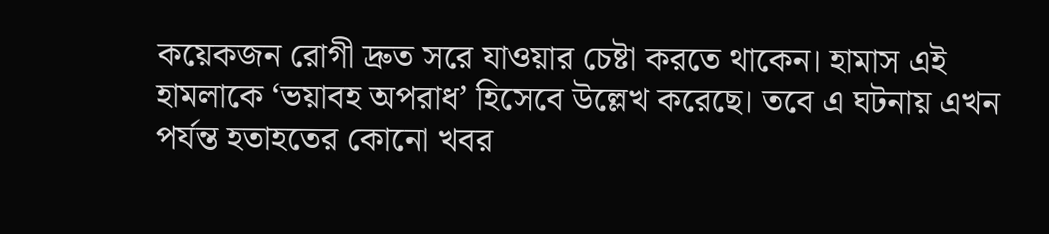কয়েকজন রোগী দ্রুত সরে যাওয়ার চেষ্টা করতে থাকেন। হামাস এই হামলাকে ‘ভয়াবহ অপরাধ’ হিসেবে উল্লেখ করেছে। তবে এ ঘটনায় এখন পর্যন্ত হতাহতের কোনো খবর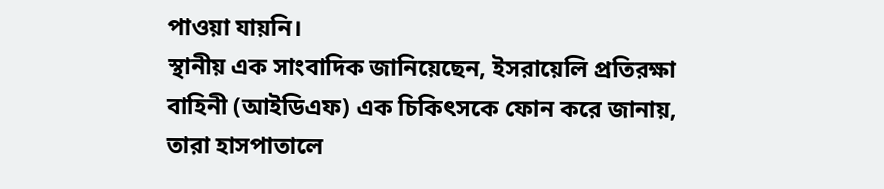পাওয়া যায়নি।
স্থানীয় এক সাংবাদিক জানিয়েছেন, ইসরায়েলি প্রতিরক্ষা বাহিনী (আইডিএফ) এক চিকিৎসকে ফোন করে জানায়, তারা হাসপাতালে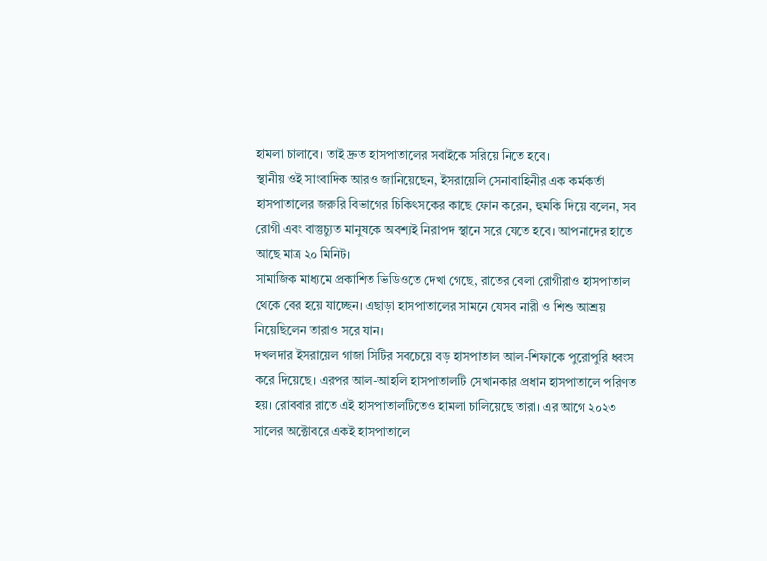হামলা চালাবে। তাই দ্রুত হাসপাতালের সবাইকে সরিয়ে নিতে হবে।
স্থানীয় ওই সাংবাদিক আরও জানিয়েছেন, ইসরায়েলি সেনাবাহিনীর এক কর্মকর্তা হাসপাতালের জরুরি বিভাগের চিকিৎসকের কাছে ফোন করেন, হুমকি দিয়ে বলেন, সব রোগী এবং বাস্তুচ্যুত মানুষকে অবশ্যই নিরাপদ স্থানে সরে যেতে হবে। আপনাদের হাতে আছে মাত্র ২০ মিনিট।
সামাজিক মাধ্যমে প্রকাশিত ভিডিওতে দেখা গেছে, রাতের বেলা রোগীরাও হাসপাতাল থেকে বের হয়ে যাচ্ছেন। এছাড়া হাসপাতালের সামনে যেসব নারী ও শিশু আশ্রয় নিয়েছিলেন তারাও সরে যান।
দখলদার ইসরায়েল গাজা সিটির সবচেয়ে বড় হাসপাতাল আল-শিফাকে পুরোপুরি ধ্বংস করে দিয়েছে। এরপর আল-আহলি হাসপাতালটি সেখানকার প্রধান হাসপাতালে পরিণত হয়। রোববার রাতে এই হাসপাতালটিতেও হামলা চালিয়েছে তারা। এর আগে ২০২৩ সালের অক্টোবরে একই হাসপাতালে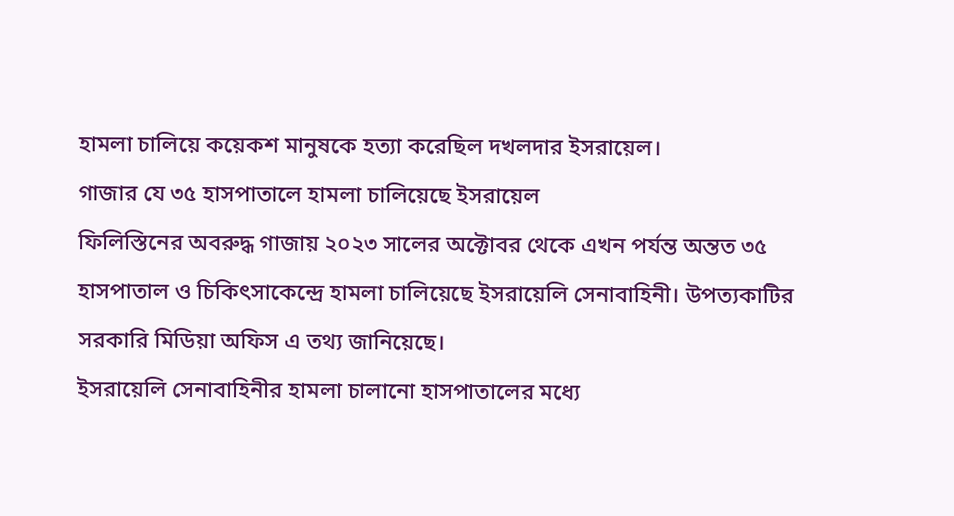হামলা চালিয়ে কয়েকশ মানুষকে হত্যা করেছিল দখলদার ইসরায়েল।
গাজার যে ৩৫ হাসপাতালে হামলা চালিয়েছে ইসরায়েল
ফিলিস্তিনের অবরুদ্ধ গাজায় ২০২৩ সালের অক্টোবর থেকে এখন পর্যন্ত অন্তত ৩৫ হাসপাতাল ও চিকিৎসাকেন্দ্রে হামলা চালিয়েছে ইসরায়েলি সেনাবাহিনী। উপত্যকাটির সরকারি মিডিয়া অফিস এ তথ্য জানিয়েছে।
ইসরায়েলি সেনাবাহিনীর হামলা চালানো হাসপাতালের মধ্যে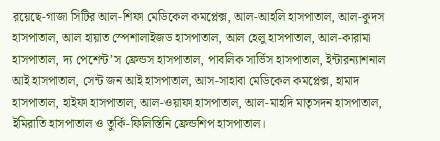রয়েছে-গাজা সিটির আল-শিফা মেডিকেল কমপ্লেক্স, আল-আহলি হাসপাতাল, আল-কুদস হাসপাতাল, আল হায়াত স্পেশালাইজড হাসপাতাল, আল হেলু হাসপাতাল, আল-কারামা হাসপাতাল, দ্য পেশেন্ট’স ফ্রেন্ডস হাসপাতাল, পাবলিক সার্ভিস হাসপাতাল, ইন্টারন্যাশনাল আই হাসপাতাল, সেন্ট জন আই হাসপাতাল, আস-সাহাবা মেডিকেল কমপ্লেক্স, হামাদ হাসপাতাল, হাইফা হাসপাতাল, আল-ওয়াফা হাসপাতাল, আল-মাহদি মাতৃসদন হাসপাতাল, ইমিরাতি হাসপাতাল ও তুর্কি-ফিলিস্তিনি ফ্রেন্ডশিপ হাসপাতাল।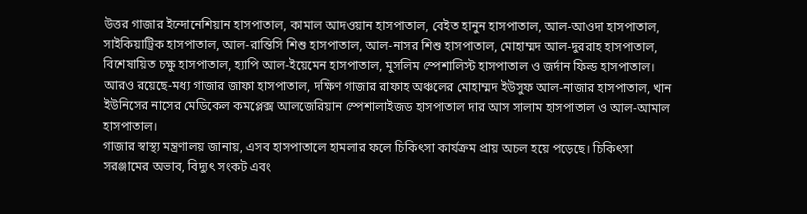উত্তর গাজার ইন্দোনেশিয়ান হাসপাতাল, কামাল আদওয়ান হাসপাতাল, বেইত হানুন হাসপাতাল, আল-আওদা হাসপাতাল, সাইকিয়াট্রিক হাসপাতাল, আল-রান্তিসি শিশু হাসপাতাল, আল-নাসর শিশু হাসপাতাল, মোহাম্মদ আল-দুররাহ হাসপাতাল, বিশেষায়িত চক্ষু হাসপাতাল, হ্যাপি আল-ইয়েমেন হাসপাতাল, মুসলিম স্পেশালিস্ট হাসপাতাল ও জর্দান ফিল্ড হাসপাতাল।
আরও রয়েছে-মধ্য গাজার জাফা হাসপাতাল, দক্ষিণ গাজার রাফাহ অঞ্চলের মোহাম্মদ ইউসুফ আল-নাজার হাসপাতাল, খান ইউনিসের নাসের মেডিকেল কমপ্লেক্স আলজেরিয়ান স্পেশালাইজড হাসপাতাল দার আস সালাম হাসপাতাল ও আল-আমাল হাসপাতাল।
গাজার স্বাস্থ্য মন্ত্রণালয় জানায়, এসব হাসপাতালে হামলার ফলে চিকিৎসা কার্যক্রম প্রায় অচল হয়ে পড়েছে। চিকিৎসা সরঞ্জামের অভাব, বিদ্যুৎ সংকট এবং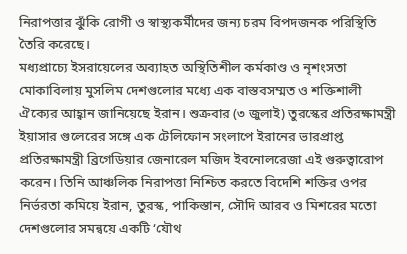নিরাপত্তার ঝুঁকি রোগী ও স্বাস্থ্যকর্মীদের জন্য চরম বিপদজনক পরিস্থিতি তৈরি করেছে।
মধ্যপ্রাচ্যে ইসরায়েলের অব্যাহত অস্থিতিশীল কর্মকাণ্ড ও নৃশংসতা মোকাবিলায় মুসলিম দেশগুলোর মধ্যে এক বাস্তবসম্মত ও শক্তিশালী ঐক্যের আহ্বান জানিয়েছে ইরান। শুক্রবার (৩ জুলাই) তুরস্কের প্রতিরক্ষামন্ত্রী ইয়াসার গুলেরের সঙ্গে এক টেলিফোন সংলাপে ইরানের ভারপ্রাপ্ত প্রতিরক্ষামন্ত্রী ব্রিগেডিয়ার জেনারেল মজিদ ইবনোলরেজা এই গুরুত্বারোপ করেন। তিনি আঞ্চলিক নিরাপত্তা নিশ্চিত করতে বিদেশি শক্তির ওপর নির্ভরতা কমিয়ে ইরান, তুরস্ক, পাকিস্তান, সৌদি আরব ও মিশরের মতো দেশগুলোর সমন্বয়ে একটি ‘যৌথ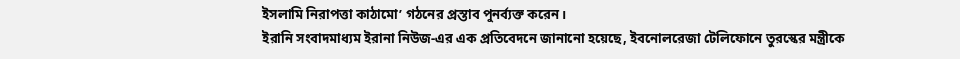ইসলামি নিরাপত্তা কাঠামো’ গঠনের প্রস্তাব পুনর্ব্যক্ত করেন।
ইরানি সংবাদমাধ্যম ইরানা নিউজ-এর এক প্রতিবেদনে জানানো হয়েছে, ইবনোলরেজা টেলিফোনে তুরস্কের মন্ত্রীকে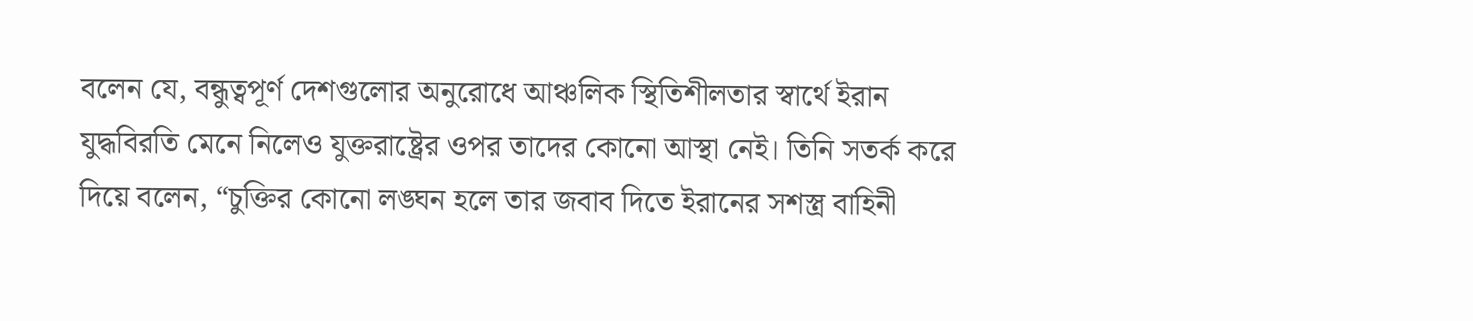বলেন যে, বন্ধুত্বপূর্ণ দেশগুলোর অনুরোধে আঞ্চলিক স্থিতিশীলতার স্বার্থে ইরান যুদ্ধবিরতি মেনে নিলেও যুক্তরাষ্ট্রের ওপর তাদের কোনো আস্থা নেই। তিনি সতর্ক করে দিয়ে বলেন, “চুক্তির কোনো লঙ্ঘন হলে তার জবাব দিতে ইরানের সশস্ত্র বাহিনী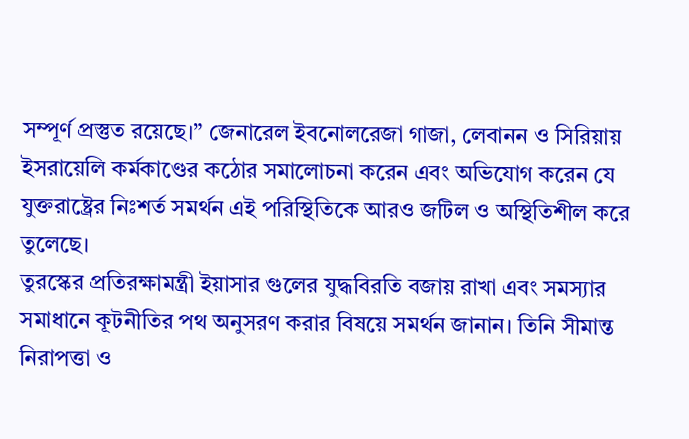সম্পূর্ণ প্রস্তুত রয়েছে।” জেনারেল ইবনোলরেজা গাজা, লেবানন ও সিরিয়ায় ইসরায়েলি কর্মকাণ্ডের কঠোর সমালোচনা করেন এবং অভিযোগ করেন যে যুক্তরাষ্ট্রের নিঃশর্ত সমর্থন এই পরিস্থিতিকে আরও জটিল ও অস্থিতিশীল করে তুলেছে।
তুরস্কের প্রতিরক্ষামন্ত্রী ইয়াসার গুলের যুদ্ধবিরতি বজায় রাখা এবং সমস্যার সমাধানে কূটনীতির পথ অনুসরণ করার বিষয়ে সমর্থন জানান। তিনি সীমান্ত নিরাপত্তা ও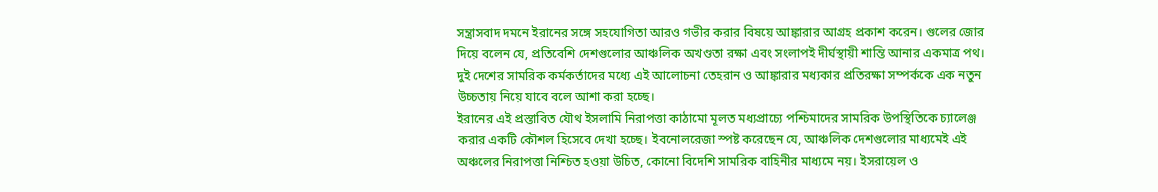সন্ত্রাসবাদ দমনে ইরানের সঙ্গে সহযোগিতা আরও গভীর করার বিষয়ে আঙ্কারার আগ্রহ প্রকাশ করেন। গুলের জোর দিয়ে বলেন যে, প্রতিবেশি দেশগুলোর আঞ্চলিক অখণ্ডতা রক্ষা এবং সংলাপই দীর্ঘস্থায়ী শান্তি আনার একমাত্র পথ। দুই দেশের সামরিক কর্মকর্তাদের মধ্যে এই আলোচনা তেহরান ও আঙ্কারার মধ্যকার প্রতিরক্ষা সম্পর্ককে এক নতুন উচ্চতায় নিয়ে যাবে বলে আশা করা হচ্ছে।
ইরানের এই প্রস্তাবিত যৌথ ইসলামি নিরাপত্তা কাঠামো মূলত মধ্যপ্রাচ্যে পশ্চিমাদের সামরিক উপস্থিতিকে চ্যালেঞ্জ করার একটি কৌশল হিসেবে দেখা হচ্ছে। ইবনোলরেজা স্পষ্ট করেছেন যে, আঞ্চলিক দেশগুলোর মাধ্যমেই এই অঞ্চলের নিরাপত্তা নিশ্চিত হওয়া উচিত, কোনো বিদেশি সামরিক বাহিনীর মাধ্যমে নয়। ইসরায়েল ও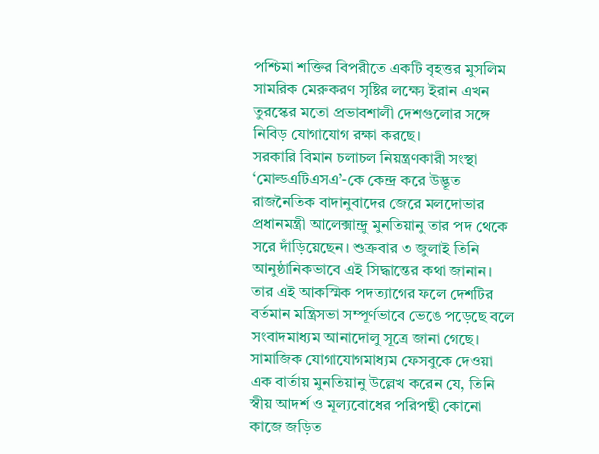পশ্চিমা শক্তির বিপরীতে একটি বৃহত্তর মুসলিম সামরিক মেরুকরণ সৃষ্টির লক্ষ্যে ইরান এখন তুরস্কের মতো প্রভাবশালী দেশগুলোর সঙ্গে নিবিড় যোগাযোগ রক্ষা করছে।
সরকারি বিমান চলাচল নিয়ন্ত্রণকারী সংস্থা ‘মোল্ডএটিএসএ’-কে কেন্দ্র করে উদ্ভূত রাজনৈতিক বাদানুবাদের জেরে মলদোভার প্রধানমন্ত্রী আলেক্সান্দ্রু মুনতিয়ানু তার পদ থেকে সরে দাঁড়িয়েছেন। শুক্রবার ৩ জুলাই তিনি আনুষ্ঠানিকভাবে এই সিদ্ধান্তের কথা জানান। তার এই আকস্মিক পদত্যাগের ফলে দেশটির বর্তমান মন্ত্রিসভা সম্পূর্ণভাবে ভেঙে পড়েছে বলে সংবাদমাধ্যম আনাদোলু সূত্রে জানা গেছে।
সামাজিক যোগাযোগমাধ্যম ফেসবুকে দেওয়া এক বার্তায় মুনতিয়ানু উল্লেখ করেন যে, তিনি স্বীয় আদর্শ ও মূল্যবোধের পরিপন্থী কোনো কাজে জড়িত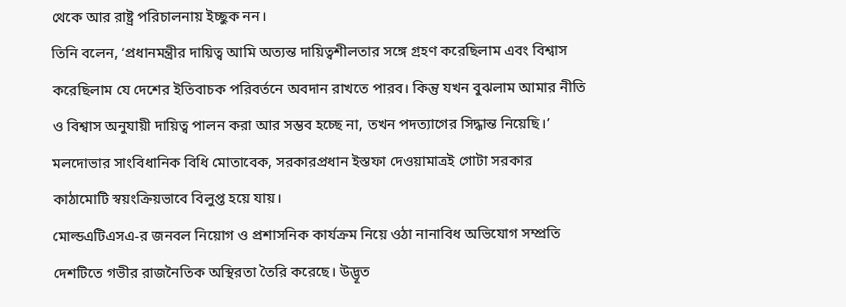থেকে আর রাষ্ট্র পরিচালনায় ইচ্ছুক নন।
তিনি বলেন, ‘প্রধানমন্ত্রীর দায়িত্ব আমি অত্যন্ত দায়িত্বশীলতার সঙ্গে গ্রহণ করেছিলাম এবং বিশ্বাস করেছিলাম যে দেশের ইতিবাচক পরিবর্তনে অবদান রাখতে পারব। কিন্তু যখন বুঝলাম আমার নীতি ও বিশ্বাস অনুযায়ী দায়িত্ব পালন করা আর সম্ভব হচ্ছে না, তখন পদত্যাগের সিদ্ধান্ত নিয়েছি।’
মলদোভার সাংবিধানিক বিধি মোতাবেক, সরকারপ্রধান ইস্তফা দেওয়ামাত্রই গোটা সরকার কাঠামোটি স্বয়ংক্রিয়ভাবে বিলুপ্ত হয়ে যায়।
মোল্ডএটিএসএ-র জনবল নিয়োগ ও প্রশাসনিক কার্যক্রম নিয়ে ওঠা নানাবিধ অভিযোগ সম্প্রতি দেশটিতে গভীর রাজনৈতিক অস্থিরতা তৈরি করেছে। উদ্ভূত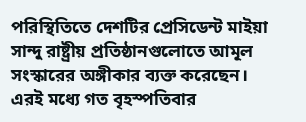পরিস্থিতিতে দেশটির প্রেসিডেন্ট মাইয়া সান্দু রাষ্ট্রীয় প্রতিষ্ঠানগুলোতে আমূল সংস্কারের অঙ্গীকার ব্যক্ত করেছেন।
এরই মধ্যে গত বৃহস্পতিবার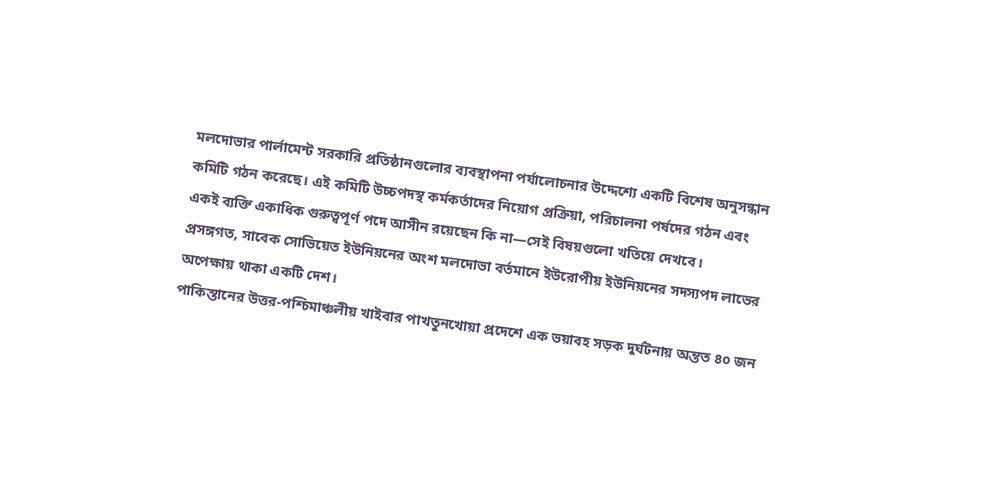মলদোভার পার্লামেন্ট সরকারি প্রতিষ্ঠানগুলোর ব্যবস্থাপনা পর্যালোচনার উদ্দেশ্যে একটি বিশেষ অনুসন্ধান কমিটি গঠন করেছে। এই কমিটি উচ্চপদস্থ কর্মকর্তাদের নিয়োগ প্রক্রিয়া, পরিচালনা পর্ষদের গঠন এবং একই ব্যক্তি একাধিক গুরুত্বপূর্ণ পদে আসীন রয়েছেন কি না—সেই বিষয়গুলো খতিয়ে দেখবে।
প্রসঙ্গগত, সাবেক সোভিয়েত ইউনিয়নের অংশ মলদোভা বর্তমানে ইউরোপীয় ইউনিয়নের সদস্যপদ লাভের অপেক্ষায় থাকা একটি দেশ।
পাকিস্তানের উত্তর-পশ্চিমাঞ্চলীয় খাইবার পাখতুনখোয়া প্রদেশে এক ভয়াবহ সড়ক দুর্ঘটনায় অন্তত ৪০ জন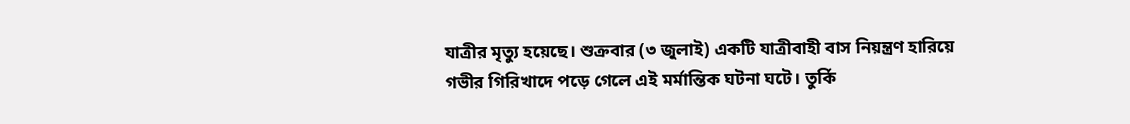যাত্রীর মৃত্যু হয়েছে। শুক্রবার (৩ জুলাই) একটি যাত্রীবাহী বাস নিয়ন্ত্রণ হারিয়ে গভীর গিরিখাদে পড়ে গেলে এই মর্মান্তিক ঘটনা ঘটে। তুর্কি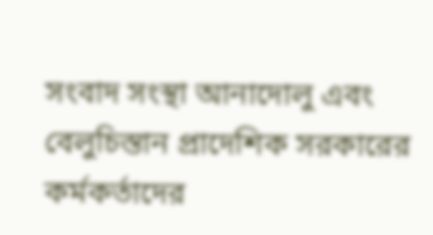সংবাদ সংস্থা আনাদোলু এবং বেলুচিস্তান প্রাদেশিক সরকারের কর্মকর্তাদের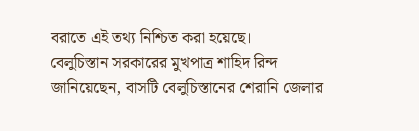বরাতে এই তথ্য নিশ্চিত করা হয়েছে।
বেলুচিস্তান সরকারের মুখপাত্র শাহিদ রিন্দ জানিয়েছেন, বাসটি বেলুচিস্তানের শেরানি জেলার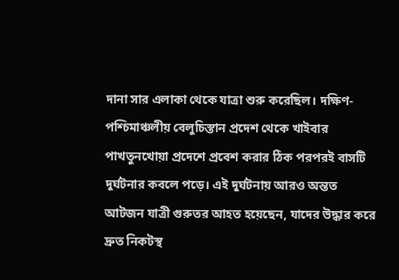দানা সার এলাকা থেকে যাত্রা শুরু করেছিল। দক্ষিণ-পশ্চিমাঞ্চলীয় বেলুচিস্তান প্রদেশ থেকে খাইবার পাখতুনখোয়া প্রদেশে প্রবেশ করার ঠিক পরপরই বাসটি দুর্ঘটনার কবলে পড়ে। এই দুর্ঘটনায় আরও অন্তত আটজন যাত্রী গুরুতর আহত হয়েছেন, যাদের উদ্ধার করে দ্রুত নিকটস্থ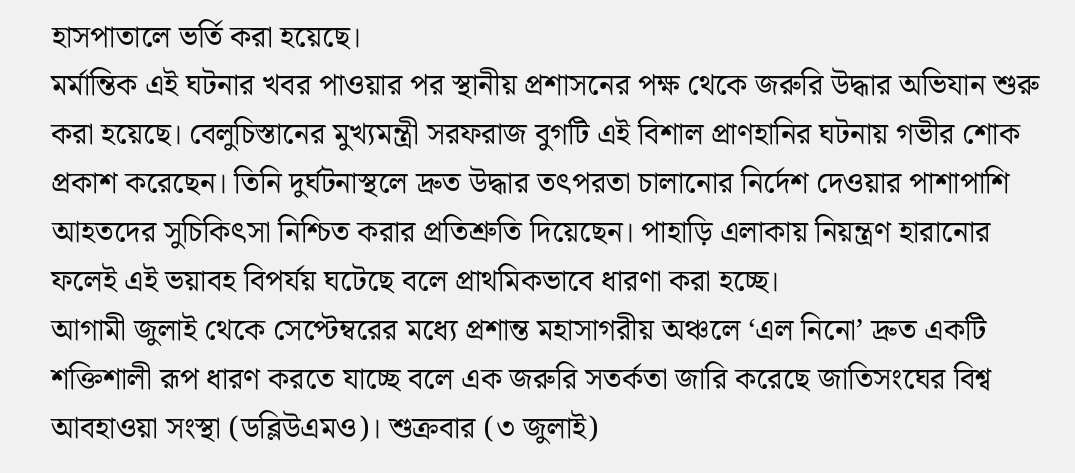হাসপাতালে ভর্তি করা হয়েছে।
মর্মান্তিক এই ঘটনার খবর পাওয়ার পর স্থানীয় প্রশাসনের পক্ষ থেকে জরুরি উদ্ধার অভিযান শুরু করা হয়েছে। বেলুচিস্তানের মুখ্যমন্ত্রী সরফরাজ বুগটি এই বিশাল প্রাণহানির ঘটনায় গভীর শোক প্রকাশ করেছেন। তিনি দুর্ঘটনাস্থলে দ্রুত উদ্ধার তৎপরতা চালানোর নির্দেশ দেওয়ার পাশাপাশি আহতদের সুচিকিৎসা নিশ্চিত করার প্রতিশ্রুতি দিয়েছেন। পাহাড়ি এলাকায় নিয়ন্ত্রণ হারানোর ফলেই এই ভয়াবহ বিপর্যয় ঘটেছে বলে প্রাথমিকভাবে ধারণা করা হচ্ছে।
আগামী জুলাই থেকে সেপ্টেম্বরের মধ্যে প্রশান্ত মহাসাগরীয় অঞ্চলে ‘এল নিনো’ দ্রুত একটি শক্তিশালী রূপ ধারণ করতে যাচ্ছে বলে এক জরুরি সতর্কতা জারি করেছে জাতিসংঘের বিশ্ব আবহাওয়া সংস্থা (ডব্লিউএমও)। শুক্রবার (৩ জুলাই)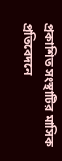প্রকাশিত সংস্থাটির মাসিক প্রতিবেদনে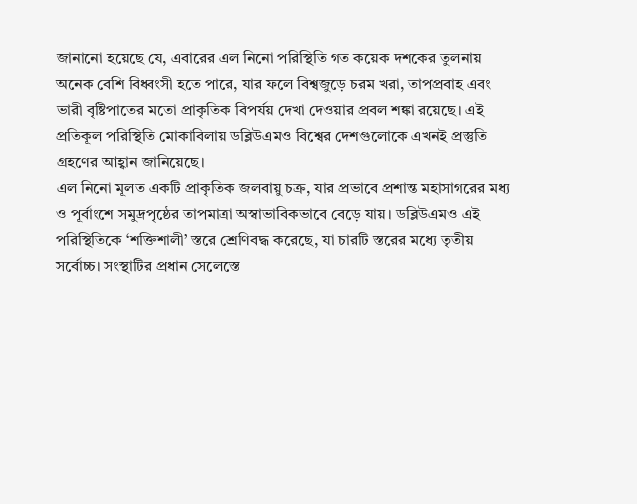জানানো হয়েছে যে, এবারের এল নিনো পরিস্থিতি গত কয়েক দশকের তুলনায় অনেক বেশি বিধ্বংসী হতে পারে, যার ফলে বিশ্বজুড়ে চরম খরা, তাপপ্রবাহ এবং ভারী বৃষ্টিপাতের মতো প্রাকৃতিক বিপর্যয় দেখা দেওয়ার প্রবল শঙ্কা রয়েছে। এই প্রতিকূল পরিস্থিতি মোকাবিলায় ডব্লিউএমও বিশ্বের দেশগুলোকে এখনই প্রস্তুতি গ্রহণের আহ্বান জানিয়েছে।
এল নিনো মূলত একটি প্রাকৃতিক জলবায়ু চক্র, যার প্রভাবে প্রশান্ত মহাসাগরের মধ্য ও পূর্বাংশে সমুদ্রপৃষ্ঠের তাপমাত্রা অস্বাভাবিকভাবে বেড়ে যায়। ডব্লিউএমও এই পরিস্থিতিকে ‘শক্তিশালী’ স্তরে শ্রেণিবদ্ধ করেছে, যা চারটি স্তরের মধ্যে তৃতীয় সর্বোচ্চ। সংস্থাটির প্রধান সেলেস্তে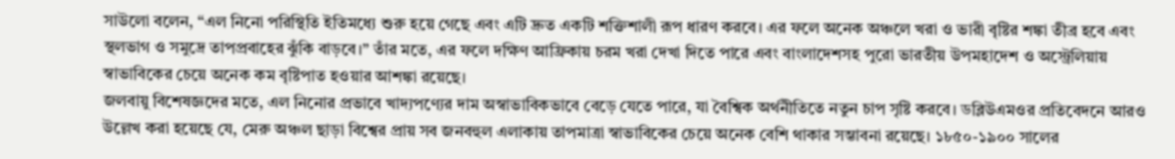সাউলো বলেন, “এল নিনো পরিস্থিতি ইতিমধ্যে শুরু হয়ে গেছে এবং এটি দ্রুত একটি শক্তিশালী রূপ ধারণ করবে। এর ফলে অনেক অঞ্চলে খরা ও ভারী বৃষ্টির শঙ্কা তীব্র হবে এবং স্থলভাগ ও সমুদ্রে তাপপ্রবাহের ঝুঁকি বাড়বে।” তাঁর মতে, এর ফলে দক্ষিণ আফ্রিকায় চরম খরা দেখা দিতে পারে এবং বাংলাদেশসহ পুরো ভারতীয় উপমহাদেশ ও অস্ট্রেলিয়ায় স্বাভাবিকের চেয়ে অনেক কম বৃষ্টিপাত হওয়ার আশঙ্কা রয়েছে।
জলবায়ু বিশেষজ্ঞদের মতে, এল নিনোর প্রভাবে খাদ্যপণ্যের দাম অস্বাভাবিকভাবে বেড়ে যেতে পারে, যা বৈশ্বিক অর্থনীতিতে নতুন চাপ সৃষ্টি করবে। ডব্লিউএমওর প্রতিবেদনে আরও উল্লেখ করা হয়েছে যে, মেরু অঞ্চল ছাড়া বিশ্বের প্রায় সব জনবহুল এলাকায় তাপমাত্রা স্বাভাবিকের চেয়ে অনেক বেশি থাকার সম্ভাবনা রয়েছে। ১৮৫০-১৯০০ সালের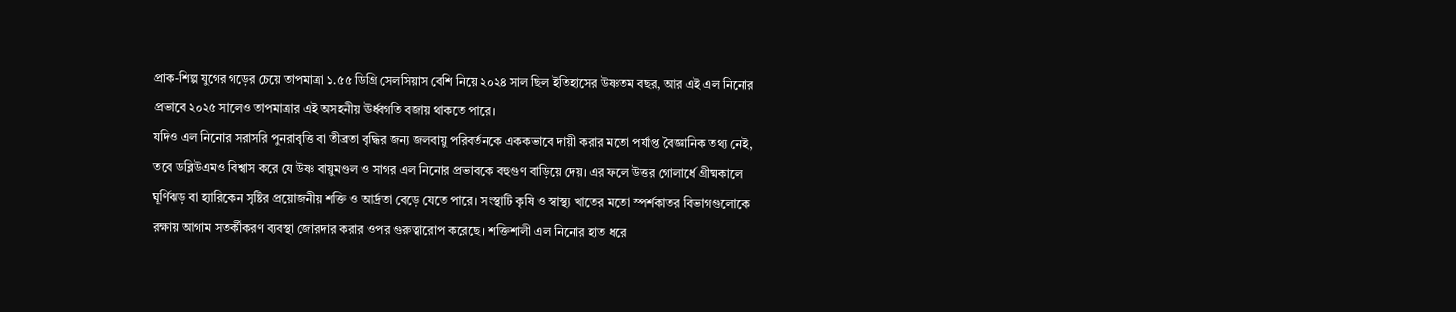প্রাক-শিল্প যুগের গড়ের চেয়ে তাপমাত্রা ১.৫৫ ডিগ্রি সেলসিয়াস বেশি নিয়ে ২০২৪ সাল ছিল ইতিহাসের উষ্ণতম বছর, আর এই এল নিনোর প্রভাবে ২০২৫ সালেও তাপমাত্রার এই অসহনীয় ঊর্ধ্বগতি বজায় থাকতে পারে।
যদিও এল নিনোর সরাসরি পুনরাবৃত্তি বা তীব্রতা বৃদ্ধির জন্য জলবায়ু পরিবর্তনকে এককভাবে দায়ী করার মতো পর্যাপ্ত বৈজ্ঞানিক তথ্য নেই, তবে ডব্লিউএমও বিশ্বাস করে যে উষ্ণ বায়ুমণ্ডল ও সাগর এল নিনোর প্রভাবকে বহুগুণ বাড়িয়ে দেয়। এর ফলে উত্তর গোলার্ধে গ্রীষ্মকালে ঘূর্ণিঝড় বা হ্যারিকেন সৃষ্টির প্রয়োজনীয় শক্তি ও আর্দ্রতা বেড়ে যেতে পারে। সংস্থাটি কৃষি ও স্বাস্থ্য খাতের মতো স্পর্শকাতর বিভাগগুলোকে রক্ষায় আগাম সতর্কীকরণ ব্যবস্থা জোরদার করার ওপর গুরুত্বারোপ করেছে। শক্তিশালী এল নিনোর হাত ধরে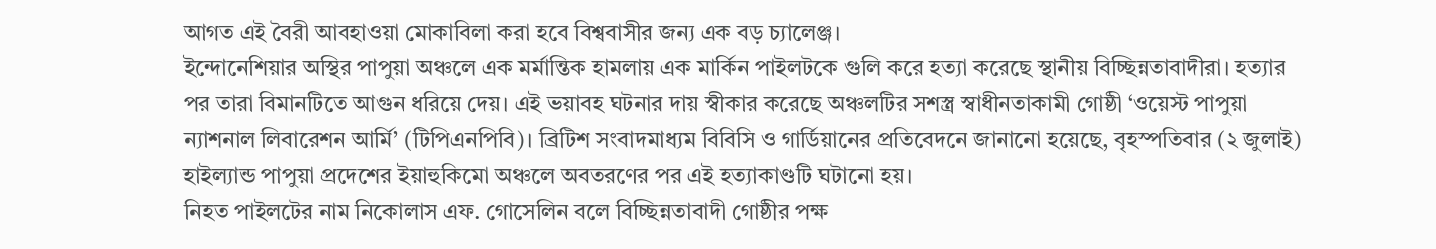আগত এই বৈরী আবহাওয়া মোকাবিলা করা হবে বিশ্ববাসীর জন্য এক বড় চ্যালেঞ্জ।
ইন্দোনেশিয়ার অস্থির পাপুয়া অঞ্চলে এক মর্মান্তিক হামলায় এক মার্কিন পাইলটকে গুলি করে হত্যা করেছে স্থানীয় বিচ্ছিন্নতাবাদীরা। হত্যার পর তারা বিমানটিতে আগুন ধরিয়ে দেয়। এই ভয়াবহ ঘটনার দায় স্বীকার করেছে অঞ্চলটির সশস্ত্র স্বাধীনতাকামী গোষ্ঠী ‘ওয়েস্ট পাপুয়া ন্যাশনাল লিবারেশন আর্মি’ (টিপিএনপিবি)। ব্রিটিশ সংবাদমাধ্যম বিবিসি ও গার্ডিয়ানের প্রতিবেদনে জানানো হয়েছে, বৃহস্পতিবার (২ জুলাই) হাইল্যান্ড পাপুয়া প্রদেশের ইয়াহুকিমো অঞ্চলে অবতরণের পর এই হত্যাকাণ্ডটি ঘটানো হয়।
নিহত পাইলটের নাম নিকোলাস এফ. গোসেলিন বলে বিচ্ছিন্নতাবাদী গোষ্ঠীর পক্ষ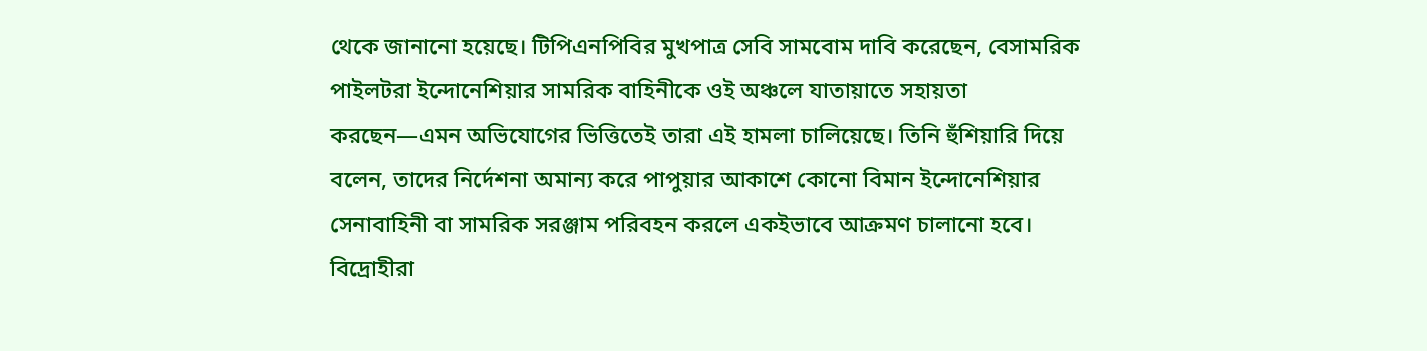থেকে জানানো হয়েছে। টিপিএনপিবির মুখপাত্র সেবি সামবোম দাবি করেছেন, বেসামরিক পাইলটরা ইন্দোনেশিয়ার সামরিক বাহিনীকে ওই অঞ্চলে যাতায়াতে সহায়তা করছেন—এমন অভিযোগের ভিত্তিতেই তারা এই হামলা চালিয়েছে। তিনি হুঁশিয়ারি দিয়ে বলেন, তাদের নির্দেশনা অমান্য করে পাপুয়ার আকাশে কোনো বিমান ইন্দোনেশিয়ার সেনাবাহিনী বা সামরিক সরঞ্জাম পরিবহন করলে একইভাবে আক্রমণ চালানো হবে। বিদ্রোহীরা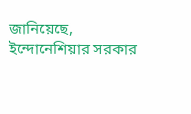জানিয়েছে, ইন্দোনেশিয়ার সরকার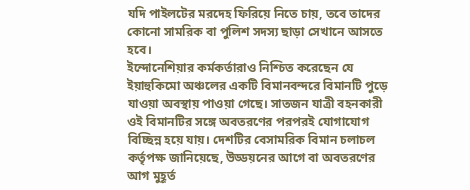যদি পাইলটের মরদেহ ফিরিয়ে নিতে চায়, তবে তাদের কোনো সামরিক বা পুলিশ সদস্য ছাড়া সেখানে আসতে হবে।
ইন্দোনেশিয়ার কর্মকর্তারাও নিশ্চিত করেছেন যে ইয়াহুকিমো অঞ্চলের একটি বিমানবন্দরে বিমানটি পুড়ে যাওয়া অবস্থায় পাওয়া গেছে। সাতজন যাত্রী বহনকারী ওই বিমানটির সঙ্গে অবতরণের পরপরই যোগাযোগ বিচ্ছিন্ন হয়ে যায়। দেশটির বেসামরিক বিমান চলাচল কর্তৃপক্ষ জানিয়েছে, উড্ডয়নের আগে বা অবতরণের আগ মুহূর্ত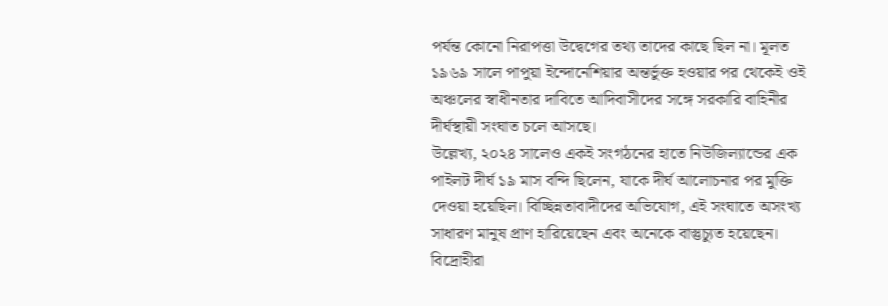পর্যন্ত কোনো নিরাপত্তা উদ্বেগের তথ্য তাদের কাছে ছিল না। মূলত ১৯৬৯ সালে পাপুয়া ইন্দোনেশিয়ার অন্তর্ভুক্ত হওয়ার পর থেকেই ওই অঞ্চলের স্বাধীনতার দাবিতে আদিবাসীদের সঙ্গে সরকারি বাহিনীর দীর্ঘস্থায়ী সংঘাত চলে আসছে।
উল্লেখ্য, ২০২৪ সালেও একই সংগঠনের হাতে নিউজিল্যান্ডের এক পাইলট দীর্ঘ ১৯ মাস বন্দি ছিলেন, যাকে দীর্ঘ আলোচনার পর মুক্তি দেওয়া হয়েছিল। বিচ্ছিন্নতাবাদীদের অভিযোগ, এই সংঘাতে অসংখ্য সাধারণ মানুষ প্রাণ হারিয়েছেন এবং অনেকে বাস্তুচ্যুত হয়েছেন। বিদ্রোহীরা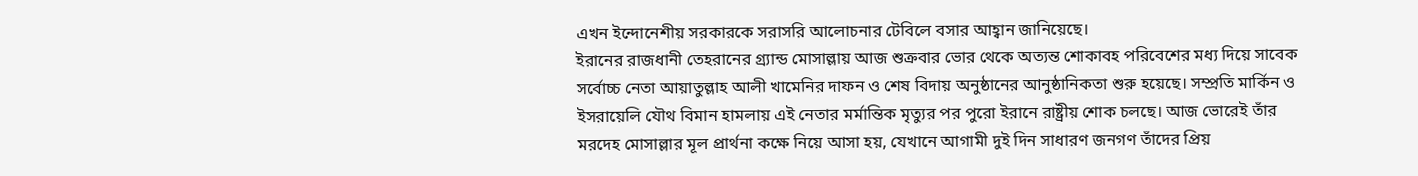এখন ইন্দোনেশীয় সরকারকে সরাসরি আলোচনার টেবিলে বসার আহ্বান জানিয়েছে।
ইরানের রাজধানী তেহরানের গ্র্যান্ড মোসাল্লায় আজ শুক্রবার ভোর থেকে অত্যন্ত শোকাবহ পরিবেশের মধ্য দিয়ে সাবেক সর্বোচ্চ নেতা আয়াতুল্লাহ আলী খামেনির দাফন ও শেষ বিদায় অনুষ্ঠানের আনুষ্ঠানিকতা শুরু হয়েছে। সম্প্রতি মার্কিন ও ইসরায়েলি যৌথ বিমান হামলায় এই নেতার মর্মান্তিক মৃত্যুর পর পুরো ইরানে রাষ্ট্রীয় শোক চলছে। আজ ভোরেই তাঁর মরদেহ মোসাল্লার মূল প্রার্থনা কক্ষে নিয়ে আসা হয়, যেখানে আগামী দুই দিন সাধারণ জনগণ তাঁদের প্রিয়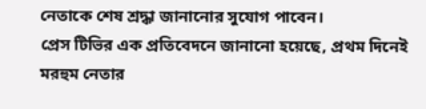নেতাকে শেষ শ্রদ্ধা জানানোর সুযোগ পাবেন।
প্রেস টিভির এক প্রতিবেদনে জানানো হয়েছে, প্রথম দিনেই মরহুম নেতার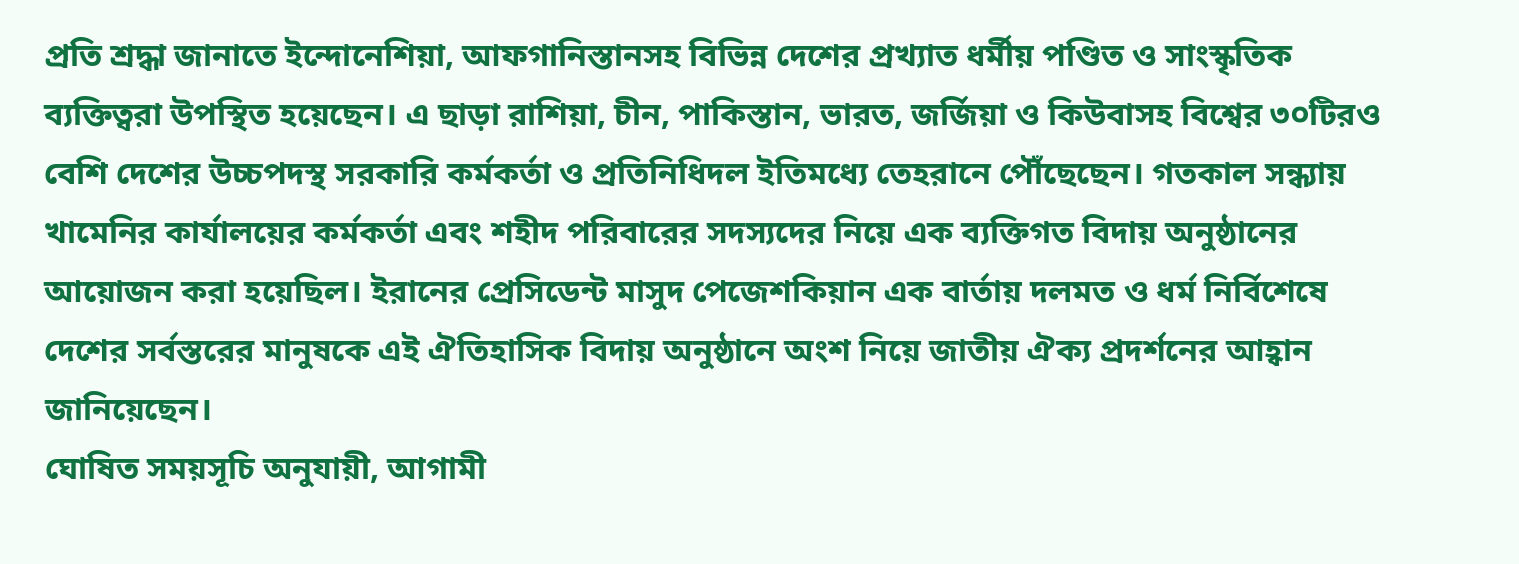প্রতি শ্রদ্ধা জানাতে ইন্দোনেশিয়া, আফগানিস্তানসহ বিভিন্ন দেশের প্রখ্যাত ধর্মীয় পণ্ডিত ও সাংস্কৃতিক ব্যক্তিত্বরা উপস্থিত হয়েছেন। এ ছাড়া রাশিয়া, চীন, পাকিস্তান, ভারত, জর্জিয়া ও কিউবাসহ বিশ্বের ৩০টিরও বেশি দেশের উচ্চপদস্থ সরকারি কর্মকর্তা ও প্রতিনিধিদল ইতিমধ্যে তেহরানে পৌঁছেছেন। গতকাল সন্ধ্যায় খামেনির কার্যালয়ের কর্মকর্তা এবং শহীদ পরিবারের সদস্যদের নিয়ে এক ব্যক্তিগত বিদায় অনুষ্ঠানের আয়োজন করা হয়েছিল। ইরানের প্রেসিডেন্ট মাসুদ পেজেশকিয়ান এক বার্তায় দলমত ও ধর্ম নির্বিশেষে দেশের সর্বস্তরের মানুষকে এই ঐতিহাসিক বিদায় অনুষ্ঠানে অংশ নিয়ে জাতীয় ঐক্য প্রদর্শনের আহ্বান জানিয়েছেন।
ঘোষিত সময়সূচি অনুযায়ী, আগামী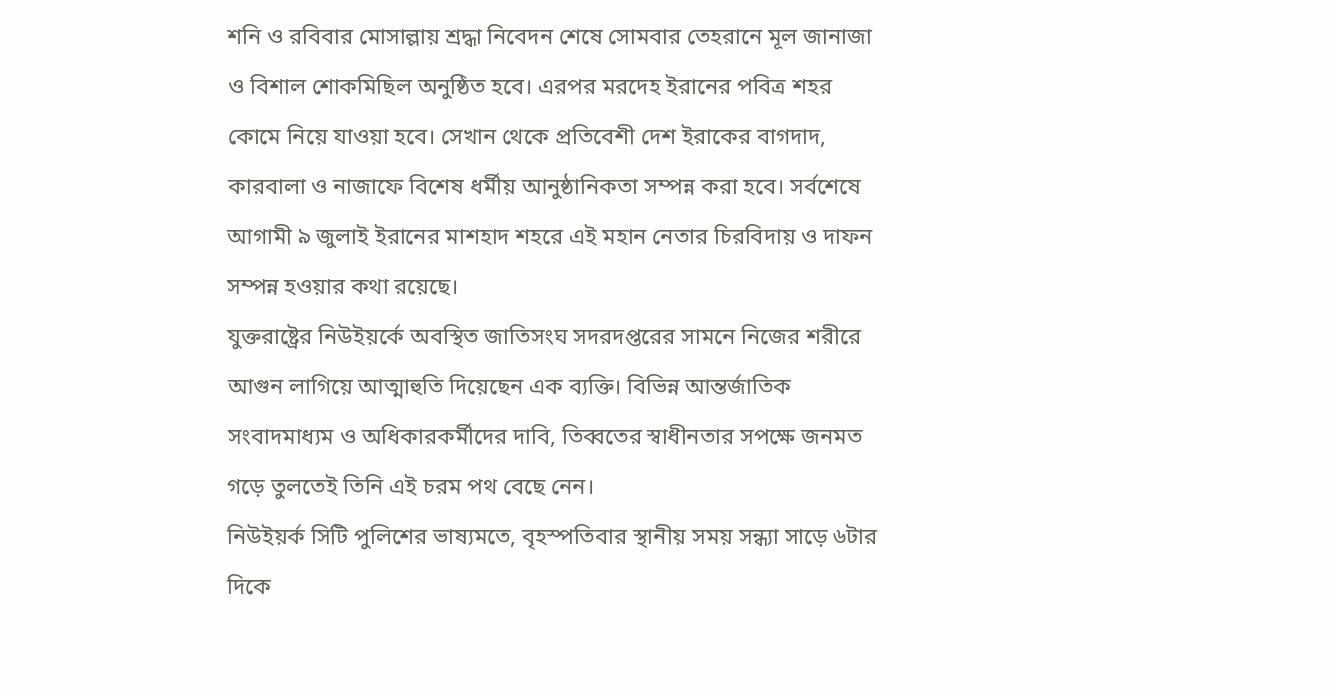শনি ও রবিবার মোসাল্লায় শ্রদ্ধা নিবেদন শেষে সোমবার তেহরানে মূল জানাজা ও বিশাল শোকমিছিল অনুষ্ঠিত হবে। এরপর মরদেহ ইরানের পবিত্র শহর কোমে নিয়ে যাওয়া হবে। সেখান থেকে প্রতিবেশী দেশ ইরাকের বাগদাদ, কারবালা ও নাজাফে বিশেষ ধর্মীয় আনুষ্ঠানিকতা সম্পন্ন করা হবে। সর্বশেষে আগামী ৯ জুলাই ইরানের মাশহাদ শহরে এই মহান নেতার চিরবিদায় ও দাফন সম্পন্ন হওয়ার কথা রয়েছে।
যুক্তরাষ্ট্রের নিউইয়র্কে অবস্থিত জাতিসংঘ সদরদপ্তরের সামনে নিজের শরীরে আগুন লাগিয়ে আত্মাহুতি দিয়েছেন এক ব্যক্তি। বিভিন্ন আন্তর্জাতিক সংবাদমাধ্যম ও অধিকারকর্মীদের দাবি, তিব্বতের স্বাধীনতার সপক্ষে জনমত গড়ে তুলতেই তিনি এই চরম পথ বেছে নেন।
নিউইয়র্ক সিটি পুলিশের ভাষ্যমতে, বৃহস্পতিবার স্থানীয় সময় সন্ধ্যা সাড়ে ৬টার দিকে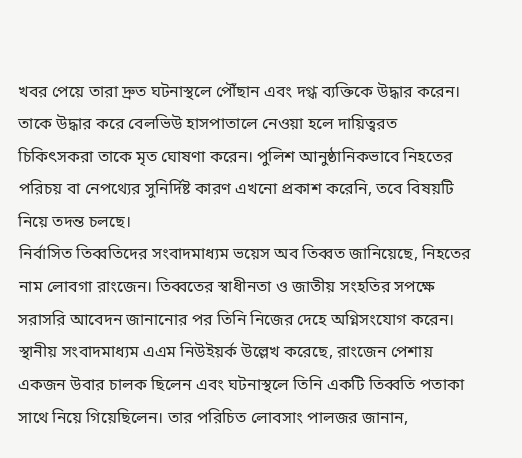খবর পেয়ে তারা দ্রুত ঘটনাস্থলে পৌঁছান এবং দগ্ধ ব্যক্তিকে উদ্ধার করেন। তাকে উদ্ধার করে বেলভিউ হাসপাতালে নেওয়া হলে দায়িত্বরত চিকিৎসকরা তাকে মৃত ঘোষণা করেন। পুলিশ আনুষ্ঠানিকভাবে নিহতের পরিচয় বা নেপথ্যের সুনির্দিষ্ট কারণ এখনো প্রকাশ করেনি, তবে বিষয়টি নিয়ে তদন্ত চলছে।
নির্বাসিত তিব্বতিদের সংবাদমাধ্যম ভয়েস অব তিব্বত জানিয়েছে, নিহতের নাম লোবগা রাংজেন। তিব্বতের স্বাধীনতা ও জাতীয় সংহতির সপক্ষে সরাসরি আবেদন জানানোর পর তিনি নিজের দেহে অগ্নিসংযোগ করেন। স্থানীয় সংবাদমাধ্যম এএম নিউইয়র্ক উল্লেখ করেছে, রাংজেন পেশায় একজন উবার চালক ছিলেন এবং ঘটনাস্থলে তিনি একটি তিব্বতি পতাকা সাথে নিয়ে গিয়েছিলেন। তার পরিচিত লোবসাং পালজর জানান,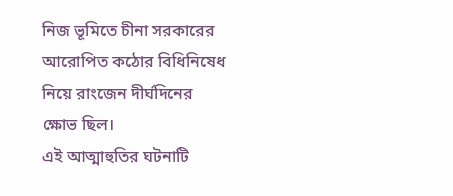নিজ ভূমিতে চীনা সরকারের আরোপিত কঠোর বিধিনিষেধ নিয়ে রাংজেন দীর্ঘদিনের ক্ষোভ ছিল।
এই আত্মাহুতির ঘটনাটি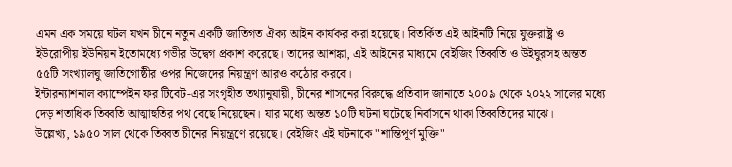এমন এক সময়ে ঘটল যখন চীনে নতুন একটি জাতিগত ঐক্য আইন কার্যকর করা হয়েছে। বিতর্কিত এই আইনটি নিয়ে যুক্তরাষ্ট্র ও ইউরোপীয় ইউনিয়ন ইতোমধ্যে গভীর উদ্বেগ প্রকাশ করেছে। তাদের আশঙ্কা, এই আইনের মাধ্যমে বেইজিং তিব্বতি ও উইঘুরসহ অন্তত ৫৫টি সংখ্যালঘু জাতিগোষ্ঠীর ওপর নিজেদের নিয়ন্ত্রণ আরও কঠোর করবে।
ইন্টারন্যাশনাল ক্যাম্পেইন ফর টিবেট-এর সংগৃহীত তথ্যানুযায়ী, চীনের শাসনের বিরুদ্ধে প্রতিবাদ জানাতে ২০০৯ থেকে ২০২২ সালের মধ্যে দেড় শতাধিক তিব্বতি আত্মাহুতির পথ বেছে নিয়েছেন। যার মধ্যে অন্তত ১০টি ঘটনা ঘটেছে নির্বাসনে থাকা তিব্বতিদের মাঝে।
উল্লেখ্য, ১৯৫০ সাল থেকে তিব্বত চীনের নিয়ন্ত্রণে রয়েছে। বেইজিং এই ঘটনাকে "শান্তিপূর্ণ মুক্তি"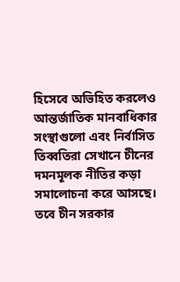হিসেবে অভিহিত করলেও আন্তর্জাতিক মানবাধিকার সংস্থাগুলো এবং নির্বাসিত তিব্বতিরা সেখানে চীনের দমনমূলক নীতির কড়া সমালোচনা করে আসছে। তবে চীন সরকার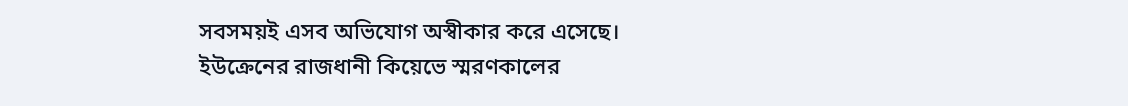সবসময়ই এসব অভিযোগ অস্বীকার করে এসেছে।
ইউক্রেনের রাজধানী কিয়েভে স্মরণকালের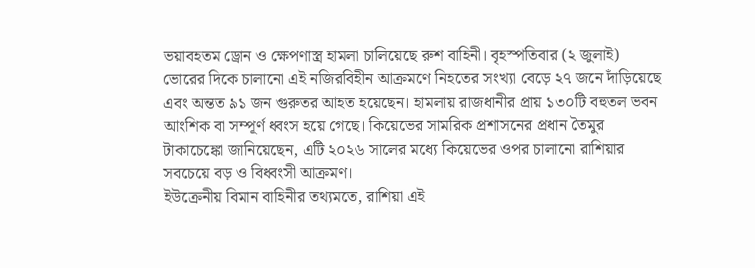ভয়াবহতম ড্রোন ও ক্ষেপণাস্ত্র হামলা চালিয়েছে রুশ বাহিনী। বৃহস্পতিবার (২ জুলাই) ভোরের দিকে চালানো এই নজিরবিহীন আক্রমণে নিহতের সংখ্যা বেড়ে ২৭ জনে দাঁড়িয়েছে এবং অন্তত ৯১ জন গুরুতর আহত হয়েছেন। হামলায় রাজধানীর প্রায় ১৩০টি বহুতল ভবন আংশিক বা সম্পূর্ণ ধ্বংস হয়ে গেছে। কিয়েভের সামরিক প্রশাসনের প্রধান তৈমুর টাকাচেঙ্কো জানিয়েছেন, এটি ২০২৬ সালের মধ্যে কিয়েভের ওপর চালানো রাশিয়ার সবচেয়ে বড় ও বিধ্বংসী আক্রমণ।
ইউক্রেনীয় বিমান বাহিনীর তথ্যমতে, রাশিয়া এই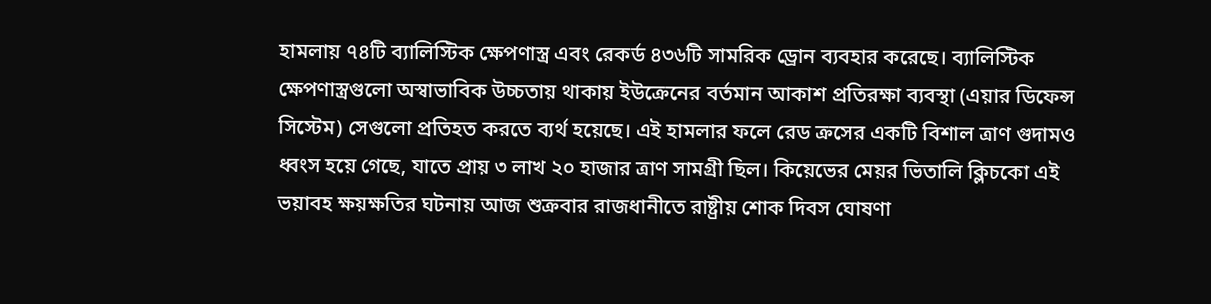হামলায় ৭৪টি ব্যালিস্টিক ক্ষেপণাস্ত্র এবং রেকর্ড ৪৩৬টি সামরিক ড্রোন ব্যবহার করেছে। ব্যালিস্টিক ক্ষেপণাস্ত্রগুলো অস্বাভাবিক উচ্চতায় থাকায় ইউক্রেনের বর্তমান আকাশ প্রতিরক্ষা ব্যবস্থা (এয়ার ডিফেন্স সিস্টেম) সেগুলো প্রতিহত করতে ব্যর্থ হয়েছে। এই হামলার ফলে রেড ক্রসের একটি বিশাল ত্রাণ গুদামও ধ্বংস হয়ে গেছে, যাতে প্রায় ৩ লাখ ২০ হাজার ত্রাণ সামগ্রী ছিল। কিয়েভের মেয়র ভিতালি ক্লিচকো এই ভয়াবহ ক্ষয়ক্ষতির ঘটনায় আজ শুক্রবার রাজধানীতে রাষ্ট্রীয় শোক দিবস ঘোষণা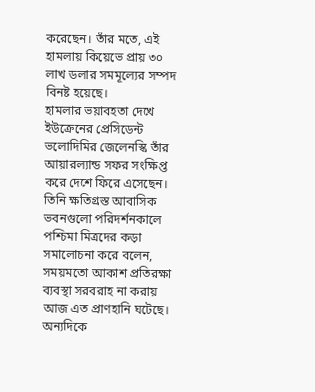করেছেন। তাঁর মতে, এই হামলায় কিয়েভে প্রায় ৩০ লাখ ডলার সমমূল্যের সম্পদ বিনষ্ট হয়েছে।
হামলার ভয়াবহতা দেখে ইউক্রেনের প্রেসিডেন্ট ভলোদিমির জেলেনস্কি তাঁর আয়ারল্যান্ড সফর সংক্ষিপ্ত করে দেশে ফিরে এসেছেন। তিনি ক্ষতিগ্রস্ত আবাসিক ভবনগুলো পরিদর্শনকালে পশ্চিমা মিত্রদের কড়া সমালোচনা করে বলেন, সময়মতো আকাশ প্রতিরক্ষা ব্যবস্থা সরবরাহ না করায় আজ এত প্রাণহানি ঘটেছে। অন্যদিকে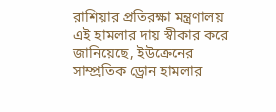রাশিয়ার প্রতিরক্ষা মন্ত্রণালয় এই হামলার দায় স্বীকার করে জানিয়েছে, ইউক্রেনের সাম্প্রতিক ড্রোন হামলার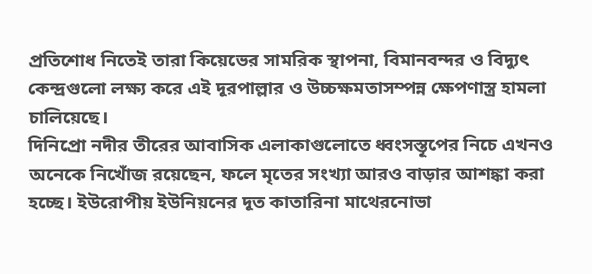প্রতিশোধ নিতেই তারা কিয়েভের সামরিক স্থাপনা, বিমানবন্দর ও বিদ্যুৎ কেন্দ্রগুলো লক্ষ্য করে এই দূরপাল্লার ও উচ্চক্ষমতাসম্পন্ন ক্ষেপণাস্ত্র হামলা চালিয়েছে।
দিনিপ্রো নদীর তীরের আবাসিক এলাকাগুলোতে ধ্বংসস্তূপের নিচে এখনও অনেকে নিখোঁজ রয়েছেন, ফলে মৃতের সংখ্যা আরও বাড়ার আশঙ্কা করা হচ্ছে। ইউরোপীয় ইউনিয়নের দূত কাতারিনা মাথেরনোভা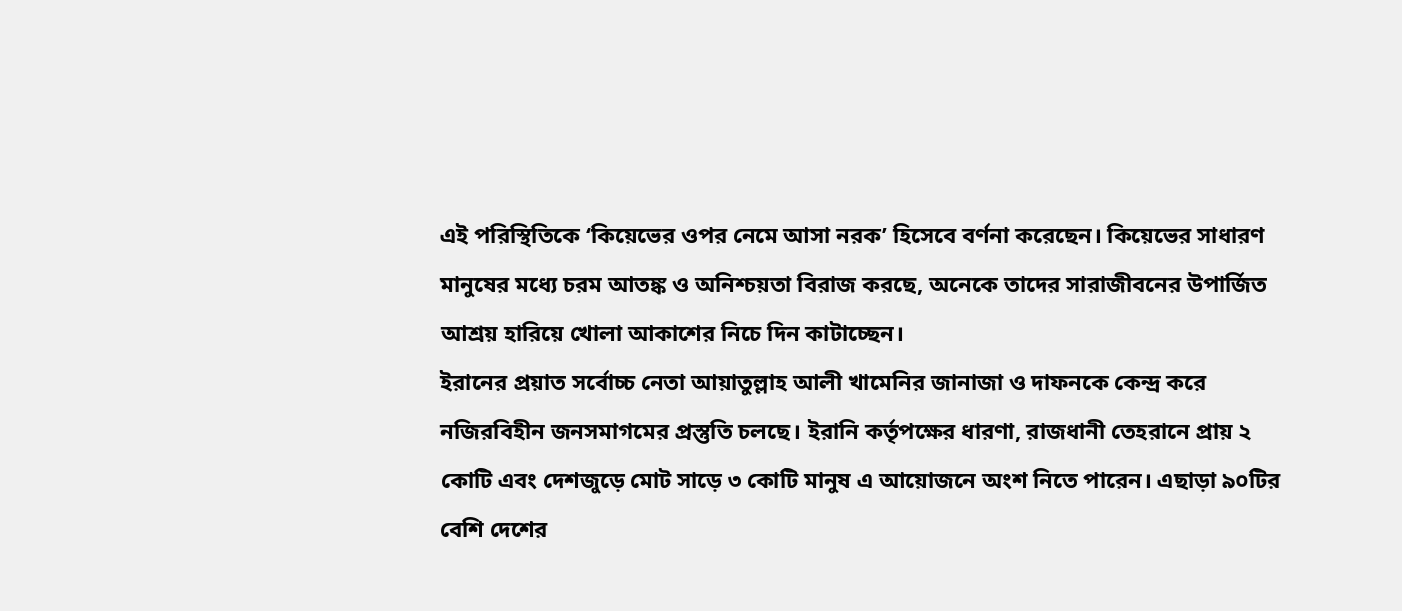এই পরিস্থিতিকে ‘কিয়েভের ওপর নেমে আসা নরক’ হিসেবে বর্ণনা করেছেন। কিয়েভের সাধারণ মানুষের মধ্যে চরম আতঙ্ক ও অনিশ্চয়তা বিরাজ করছে, অনেকে তাদের সারাজীবনের উপার্জিত আশ্রয় হারিয়ে খোলা আকাশের নিচে দিন কাটাচ্ছেন।
ইরানের প্রয়াত সর্বোচ্চ নেতা আয়াতুল্লাহ আলী খামেনির জানাজা ও দাফনকে কেন্দ্র করে নজিরবিহীন জনসমাগমের প্রস্তুতি চলছে। ইরানি কর্তৃপক্ষের ধারণা, রাজধানী তেহরানে প্রায় ২ কোটি এবং দেশজুড়ে মোট সাড়ে ৩ কোটি মানুষ এ আয়োজনে অংশ নিতে পারেন। এছাড়া ৯০টির বেশি দেশের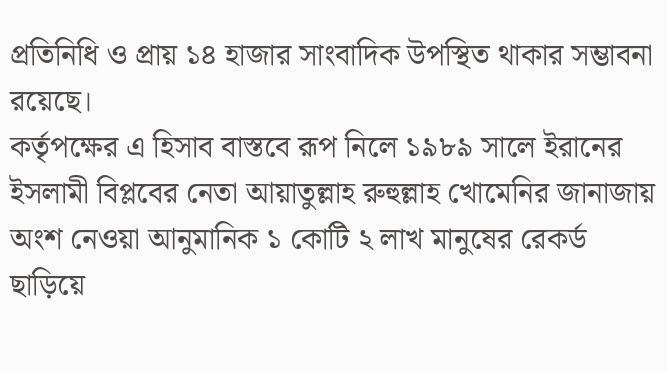প্রতিনিধি ও প্রায় ১৪ হাজার সাংবাদিক উপস্থিত থাকার সম্ভাবনা রয়েছে।
কর্তৃপক্ষের এ হিসাব বাস্তবে রূপ নিলে ১৯৮৯ সালে ইরানের ইসলামী বিপ্লবের নেতা আয়াতুল্লাহ রুহুল্লাহ খোমেনির জানাজায় অংশ নেওয়া আনুমানিক ১ কোটি ২ লাখ মানুষের রেকর্ড ছাড়িয়ে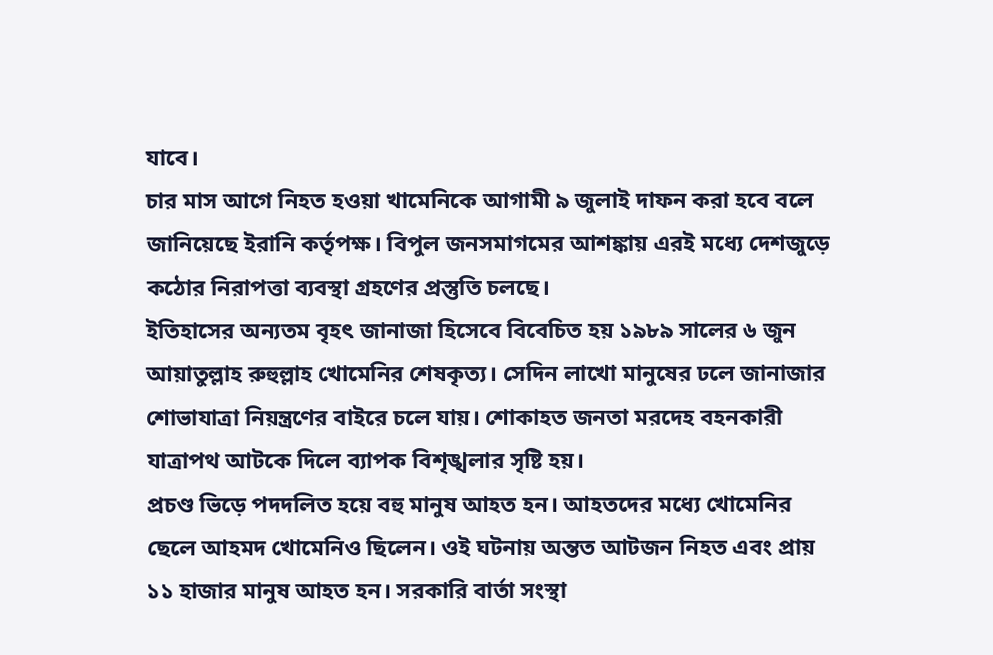যাবে।
চার মাস আগে নিহত হওয়া খামেনিকে আগামী ৯ জুলাই দাফন করা হবে বলে জানিয়েছে ইরানি কর্তৃপক্ষ। বিপুল জনসমাগমের আশঙ্কায় এরই মধ্যে দেশজুড়ে কঠোর নিরাপত্তা ব্যবস্থা গ্রহণের প্রস্তুতি চলছে।
ইতিহাসের অন্যতম বৃহৎ জানাজা হিসেবে বিবেচিত হয় ১৯৮৯ সালের ৬ জুন আয়াতুল্লাহ রুহুল্লাহ খোমেনির শেষকৃত্য। সেদিন লাখো মানুষের ঢলে জানাজার শোভাযাত্রা নিয়ন্ত্রণের বাইরে চলে যায়। শোকাহত জনতা মরদেহ বহনকারী যাত্রাপথ আটকে দিলে ব্যাপক বিশৃঙ্খলার সৃষ্টি হয়।
প্রচণ্ড ভিড়ে পদদলিত হয়ে বহু মানুষ আহত হন। আহতদের মধ্যে খোমেনির ছেলে আহমদ খোমেনিও ছিলেন। ওই ঘটনায় অন্তত আটজন নিহত এবং প্রায় ১১ হাজার মানুষ আহত হন। সরকারি বার্তা সংস্থা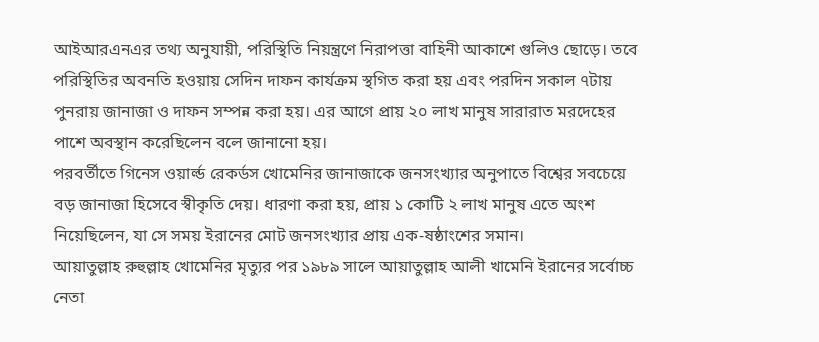আইআরএনএর তথ্য অনুযায়ী, পরিস্থিতি নিয়ন্ত্রণে নিরাপত্তা বাহিনী আকাশে গুলিও ছোড়ে। তবে পরিস্থিতির অবনতি হওয়ায় সেদিন দাফন কার্যক্রম স্থগিত করা হয় এবং পরদিন সকাল ৭টায় পুনরায় জানাজা ও দাফন সম্পন্ন করা হয়। এর আগে প্রায় ২০ লাখ মানুষ সারারাত মরদেহের পাশে অবস্থান করেছিলেন বলে জানানো হয়।
পরবর্তীতে গিনেস ওয়ার্ল্ড রেকর্ডস খোমেনির জানাজাকে জনসংখ্যার অনুপাতে বিশ্বের সবচেয়ে বড় জানাজা হিসেবে স্বীকৃতি দেয়। ধারণা করা হয়, প্রায় ১ কোটি ২ লাখ মানুষ এতে অংশ নিয়েছিলেন, যা সে সময় ইরানের মোট জনসংখ্যার প্রায় এক-ষষ্ঠাংশের সমান।
আয়াতুল্লাহ রুহুল্লাহ খোমেনির মৃত্যুর পর ১৯৮৯ সালে আয়াতুল্লাহ আলী খামেনি ইরানের সর্বোচ্চ নেতা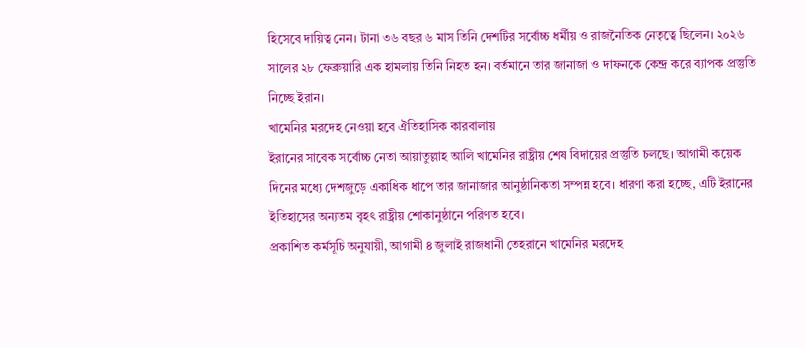হিসেবে দায়িত্ব নেন। টানা ৩৬ বছর ৬ মাস তিনি দেশটির সর্বোচ্চ ধর্মীয় ও রাজনৈতিক নেতৃত্বে ছিলেন। ২০২৬ সালের ২৮ ফেব্রুয়ারি এক হামলায় তিনি নিহত হন। বর্তমানে তার জানাজা ও দাফনকে কেন্দ্র করে ব্যাপক প্রস্তুতি নিচ্ছে ইরান।
খামেনির মরদেহ নেওয়া হবে ঐতিহাসিক কারবালায়
ইরানের সাবেক সর্বোচ্চ নেতা আয়াতুল্লাহ আলি খামেনির রাষ্ট্রীয় শেষ বিদায়ের প্রস্তুতি চলছে। আগামী কয়েক দিনের মধ্যে দেশজুড়ে একাধিক ধাপে তার জানাজার আনুষ্ঠানিকতা সম্পন্ন হবে। ধারণা করা হচ্ছে, এটি ইরানের ইতিহাসের অন্যতম বৃহৎ রাষ্ট্রীয় শোকানুষ্ঠানে পরিণত হবে।
প্রকাশিত কর্মসূচি অনুযায়ী, আগামী ৪ জুলাই রাজধানী তেহরানে খামেনির মরদেহ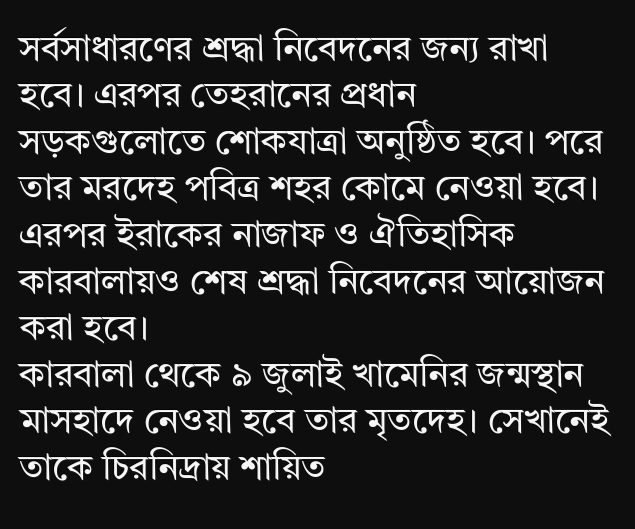সর্বসাধারণের শ্রদ্ধা নিবেদনের জন্য রাখা হবে। এরপর তেহরানের প্রধান সড়কগুলোতে শোকযাত্রা অনুষ্ঠিত হবে। পরে তার মরদেহ পবিত্র শহর কোমে নেওয়া হবে। এরপর ইরাকের নাজাফ ও ঐতিহাসিক কারবালায়ও শেষ শ্রদ্ধা নিবেদনের আয়োজন করা হবে।
কারবালা থেকে ৯ জুলাই খামেনির জন্মস্থান মাসহাদে নেওয়া হবে তার মৃতদেহ। সেখানেই তাকে চিরনিদ্রায় শায়িত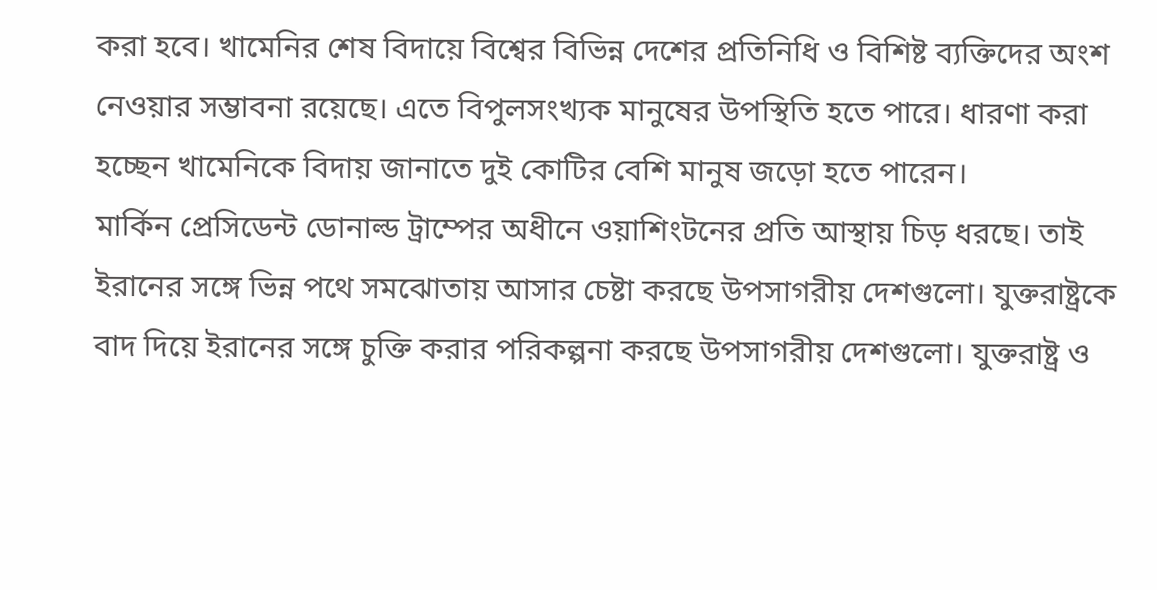করা হবে। খামেনির শেষ বিদায়ে বিশ্বের বিভিন্ন দেশের প্রতিনিধি ও বিশিষ্ট ব্যক্তিদের অংশ নেওয়ার সম্ভাবনা রয়েছে। এতে বিপুলসংখ্যক মানুষের উপস্থিতি হতে পারে। ধারণা করা হচ্ছেন খামেনিকে বিদায় জানাতে দুই কোটির বেশি মানুষ জড়ো হতে পারেন।
মার্কিন প্রেসিডেন্ট ডোনাল্ড ট্রাম্পের অধীনে ওয়াশিংটনের প্রতি আস্থায় চিড় ধরছে। তাই ইরানের সঙ্গে ভিন্ন পথে সমঝোতায় আসার চেষ্টা করছে উপসাগরীয় দেশগুলো। যুক্তরাষ্ট্রকে বাদ দিয়ে ইরানের সঙ্গে চুক্তি করার পরিকল্পনা করছে উপসাগরীয় দেশগুলো। যুক্তরাষ্ট্র ও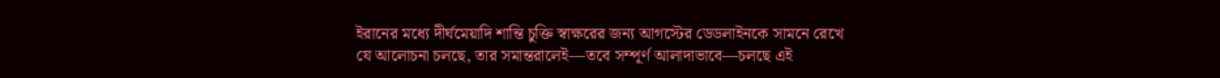ইরানের মধ্যে দীর্ঘমেয়াদি শান্তি চুক্তি স্বাক্ষরের জন্য আগস্টের ডেডলাইনকে সামনে রেখে যে আলোচনা চলছে, তার সমান্তরালেই—তবে সম্পূর্ণ আলাদাভাবে—চলছে এই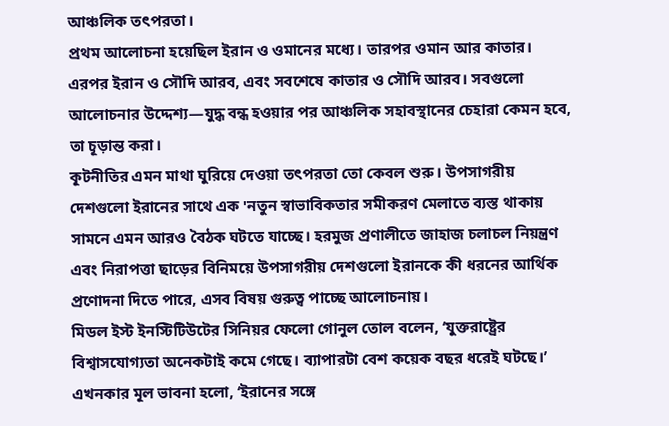আঞ্চলিক তৎপরতা।
প্রথম আলোচনা হয়েছিল ইরান ও ওমানের মধ্যে। তারপর ওমান আর কাতার। এরপর ইরান ও সৌদি আরব, এবং সবশেষে কাতার ও সৌদি আরব। সবগুলো আলোচনার উদ্দেশ্য—যুদ্ধ বন্ধ হওয়ার পর আঞ্চলিক সহাবস্থানের চেহারা কেমন হবে, তা চূড়ান্ত করা।
কূটনীতির এমন মাথা ঘুরিয়ে দেওয়া তৎপরতা তো কেবল শুরু। উপসাগরীয় দেশগুলো ইরানের সাথে এক 'নতুন স্বাভাবিকতার সমীকরণ মেলাতে ব্যস্ত থাকায় সামনে এমন আরও বৈঠক ঘটতে যাচ্ছে। হরমুজ প্রণালীতে জাহাজ চলাচল নিয়ন্ত্রণ এবং নিরাপত্তা ছাড়ের বিনিময়ে উপসাগরীয় দেশগুলো ইরানকে কী ধরনের আর্থিক প্রণোদনা দিতে পারে, এসব বিষয় গুরুত্ব পাচ্ছে আলোচনায়।
মিডল ইস্ট ইনস্টিটিউটের সিনিয়র ফেলো গোনুল তোল বলেন, ‘যুক্তরাষ্ট্রের বিশ্বাসযোগ্যতা অনেকটাই কমে গেছে। ব্যাপারটা বেশ কয়েক বছর ধরেই ঘটছে।’ এখনকার মূল ভাবনা হলো, ‘ইরানের সঙ্গে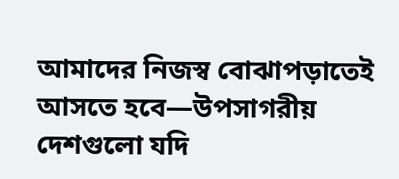আমাদের নিজস্ব বোঝাপড়াতেই আসতে হবে—উপসাগরীয় দেশগুলো যদি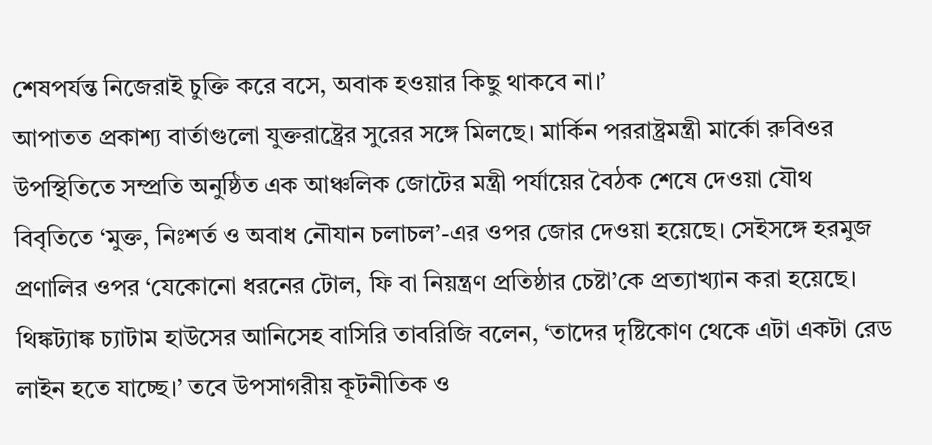শেষপর্যন্ত নিজেরাই চুক্তি করে বসে, অবাক হওয়ার কিছু থাকবে না।’
আপাতত প্রকাশ্য বার্তাগুলো যুক্তরাষ্ট্রের সুরের সঙ্গে মিলছে। মার্কিন পররাষ্ট্রমন্ত্রী মার্কো রুবিওর উপস্থিতিতে সম্প্রতি অনুষ্ঠিত এক আঞ্চলিক জোটের মন্ত্রী পর্যায়ের বৈঠক শেষে দেওয়া যৌথ বিবৃতিতে ‘মুক্ত, নিঃশর্ত ও অবাধ নৌযান চলাচল’-এর ওপর জোর দেওয়া হয়েছে। সেইসঙ্গে হরমুজ প্রণালির ওপর ‘যেকোনো ধরনের টোল, ফি বা নিয়ন্ত্রণ প্রতিষ্ঠার চেষ্টা’কে প্রত্যাখ্যান করা হয়েছে।
থিঙ্কট্যাঙ্ক চ্যাটাম হাউসের আনিসেহ বাসিরি তাবরিজি বলেন, ‘তাদের দৃষ্টিকোণ থেকে এটা একটা রেড লাইন হতে যাচ্ছে।’ তবে উপসাগরীয় কূটনীতিক ও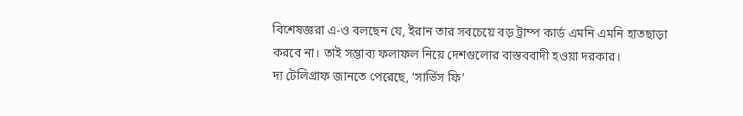বিশেষজ্ঞরা এ-ও বলছেন যে, ইরান তার সবচেয়ে বড় ট্রাম্প কার্ড এমনি এমনি হাতছাড়া করবে না। তাই সম্ভাব্য ফলাফল নিয়ে দেশগুলোর বাস্তববাদী হওয়া দরকার।
দ্য টেলিগ্রাফ জানতে পেরেছে, ‘সার্ভিস ফি’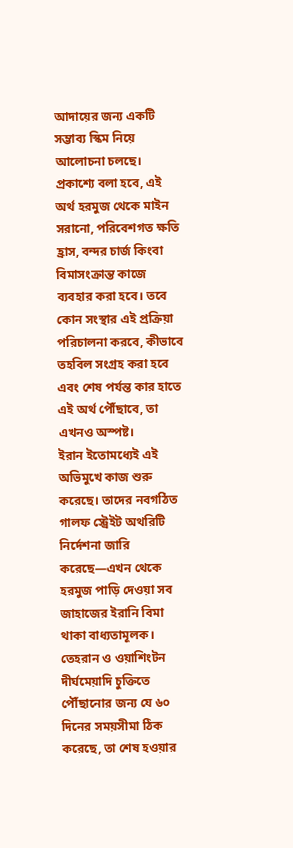আদায়ের জন্য একটি সম্ভাব্য স্কিম নিয়ে আলোচনা চলছে। প্রকাশ্যে বলা হবে, এই অর্থ হরমুজ থেকে মাইন সরানো, পরিবেশগত ক্ষতি হ্রাস, বন্দর চার্জ কিংবা বিমাসংক্রান্ত কাজে ব্যবহার করা হবে। তবে কোন সংস্থার এই প্রক্রিয়া পরিচালনা করবে, কীভাবে তহবিল সংগ্রহ করা হবে এবং শেষ পর্যন্ত কার হাতে এই অর্থ পৌঁছাবে, তা এখনও অস্পষ্ট।
ইরান ইতোমধ্যেই এই অভিমুখে কাজ শুরু করেছে। তাদের নবগঠিত গালফ স্ট্রেইট অথরিটি নির্দেশনা জারি করেছে—এখন থেকে হরমুজ পাড়ি দেওয়া সব জাহাজের ইরানি বিমা থাকা বাধ্যতামূলক। তেহরান ও ওয়াশিংটন দীর্ঘমেয়াদি চুক্তিতে পৌঁছানোর জন্য যে ৬০ দিনের সময়সীমা ঠিক করেছে, তা শেষ হওয়ার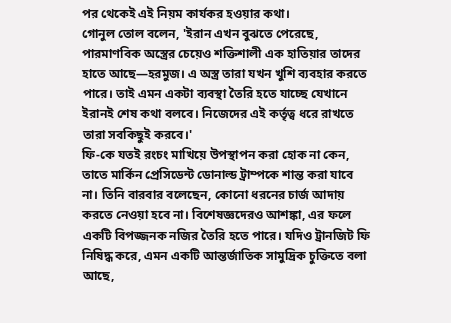পর থেকেই এই নিয়ম কার্যকর হওয়ার কথা।
গোনুল তোল বলেন, 'ইরান এখন বুঝতে পেরেছে, পারমাণবিক অস্ত্রের চেয়েও শক্তিশালী এক হাতিয়ার তাদের হাতে আছে—হরমুজ। এ অস্ত্র তারা যখন খুশি ব্যবহার করতে পারে। তাই এমন একটা ব্যবস্থা তৈরি হতে যাচ্ছে যেখানে ইরানই শেষ কথা বলবে। নিজেদের এই কর্তৃত্ব ধরে রাখতে তারা সবকিছুই করবে।'
ফি-কে যতই রংচং মাখিয়ে উপস্থাপন করা হোক না কেন, তাতে মার্কিন প্রেসিডেন্ট ডোনাল্ড ট্রাম্পকে শান্ত করা যাবে না। তিনি বারবার বলেছেন, কোনো ধরনের চার্জ আদায় করতে নেওয়া হবে না। বিশেষজ্ঞদেরও আশঙ্কা, এর ফলে একটি বিপজ্জনক নজির তৈরি হতে পারে। যদিও ট্রানজিট ফি নিষিদ্ধ করে, এমন একটি আন্তর্জাতিক সামুদ্রিক চুক্তিতে বলা আছে,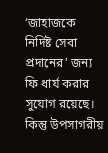‘জাহাজকে নির্দিষ্ট সেবা প্রদানের’ জন্য ফি ধার্য করার সুযোগ রয়েছে।
কিন্তু উপসাগরীয়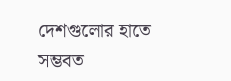দেশগুলোর হাতে সম্ভবত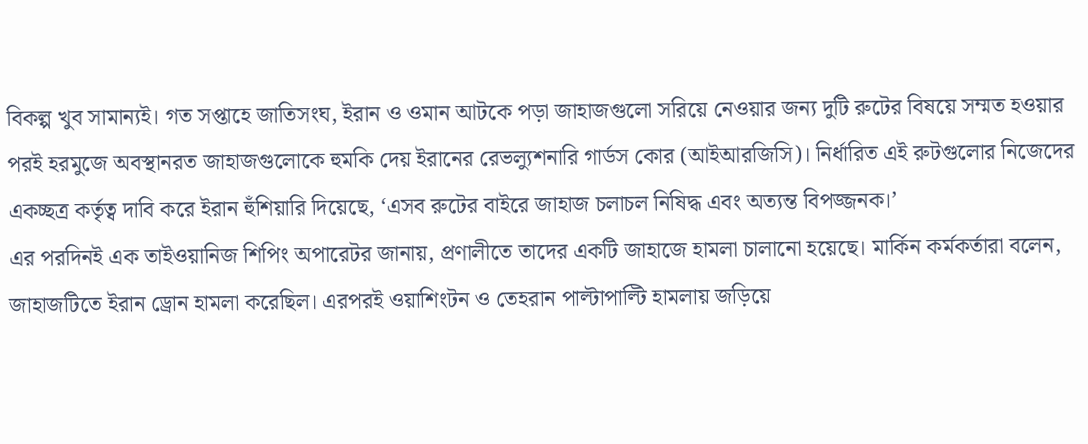বিকল্প খুব সামান্যই। গত সপ্তাহে জাতিসংঘ, ইরান ও ওমান আটকে পড়া জাহাজগুলো সরিয়ে নেওয়ার জন্য দুটি রুটের বিষয়ে সম্মত হওয়ার পরই হরমুজে অবস্থানরত জাহাজগুলোকে হুমকি দেয় ইরানের রেভল্যুশনারি গার্ডস কোর (আইআরজিসি)। নির্ধারিত এই রুটগুলোর নিজেদের একচ্ছত্র কর্তৃত্ব দাবি করে ইরান হুঁশিয়ারি দিয়েছে, ‘এসব রুটের বাইরে জাহাজ চলাচল নিষিদ্ধ এবং অত্যন্ত বিপজ্জনক।’
এর পরদিনই এক তাইওয়ানিজ শিপিং অপারেটর জানায়, প্রণালীতে তাদের একটি জাহাজে হামলা চালানো হয়েছে। মার্কিন কর্মকর্তারা বলেন, জাহাজটিতে ইরান ড্রোন হামলা করেছিল। এরপরই ওয়াশিংটন ও তেহরান পাল্টাপাল্টি হামলায় জড়িয়ে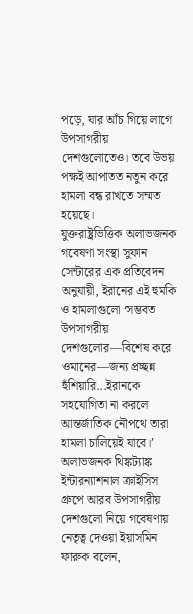পড়ে, যার আঁচ গিয়ে লাগে উপসাগরীয় দেশগুলোতেও। তবে উভয় পক্ষই আপাতত নতুন করে হামলা বন্ধ রাখতে সম্মত হয়েছে।
যুক্তরাষ্ট্রভিত্তিক অলাভজনক গবেষণা সংস্থা সুফান সেন্টারের এক প্রতিবেদন অনুযায়ী, ইরানের এই হুমকি ও হামলাগুলো ‘সম্ভবত উপসাগরীয় দেশগুলোর—বিশেষ করে ওমানের—জন্য প্রচ্ছন্ন হুঁশিয়ারি...ইরানকে সহযোগিতা না করলে আন্তর্জাতিক নৌপথে তারা হামলা চালিয়েই যাবে।’
অলাভজনক থিঙ্কট্যাঙ্ক ইন্টারন্যাশনাল ক্রাইসিস গ্রুপে আরব উপসাগরীয় দেশগুলো নিয়ে গবেষণায় নেতৃত্ব দেওয়া ইয়াসমিন ফারুক বলেন,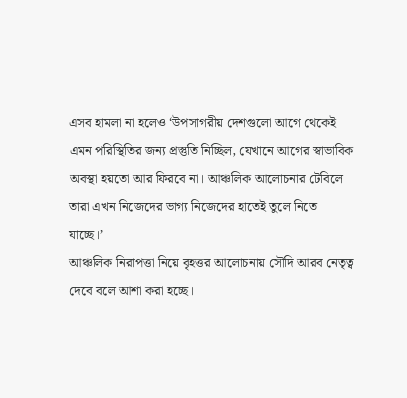এসব হামলা না হলেও ‘উপসাগরীয় দেশগুলো আগে থেকেই এমন পরিস্থিতির জন্য প্রস্তুতি নিচ্ছিল, যেখানে আগের স্বাভাবিক অবস্থা হয়তো আর ফিরবে না। আঞ্চলিক আলোচনার টেবিলে তারা এখন নিজেদের ভাগ্য নিজেদের হাতেই তুলে নিতে যাচ্ছে।’
আঞ্চলিক নিরাপত্তা নিয়ে বৃহত্তর আলোচনায় সৌদি আরব নেতৃত্ব দেবে বলে আশা করা হচ্ছে।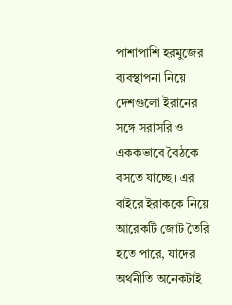পাশাপাশি হরমুজের ব্যবস্থাপনা নিয়ে দেশগুলো ইরানের সঙ্গে সরাসরি ও এককভাবে বৈঠকে বসতে যাচ্ছে। এর বাইরে ইরাককে নিয়ে আরেকটি জোট তৈরি হতে পারে, যাদের অর্থনীতি অনেকটাই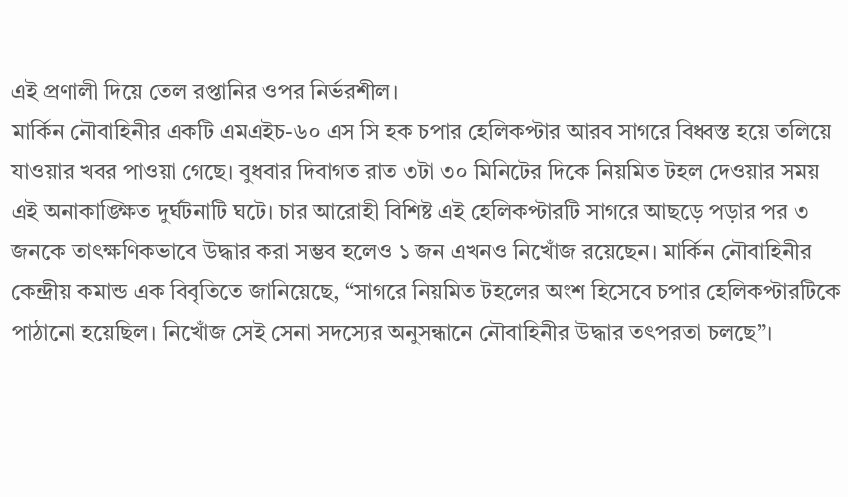এই প্রণালী দিয়ে তেল রপ্তানির ওপর নির্ভরশীল।
মার্কিন নৌবাহিনীর একটি এমএইচ-৬০ এস সি হক চপার হেলিকপ্টার আরব সাগরে বিধ্বস্ত হয়ে তলিয়ে যাওয়ার খবর পাওয়া গেছে। বুধবার দিবাগত রাত ৩টা ৩০ মিনিটের দিকে নিয়মিত টহল দেওয়ার সময় এই অনাকাঙ্ক্ষিত দুর্ঘটনাটি ঘটে। চার আরোহী বিশিষ্ট এই হেলিকপ্টারটি সাগরে আছড়ে পড়ার পর ৩ জনকে তাৎক্ষণিকভাবে উদ্ধার করা সম্ভব হলেও ১ জন এখনও নিখোঁজ রয়েছেন। মার্কিন নৌবাহিনীর কেন্দ্রীয় কমান্ড এক বিবৃতিতে জানিয়েছে, “সাগরে নিয়মিত টহলের অংশ হিসেবে চপার হেলিকপ্টারটিকে পাঠানো হয়েছিল। নিখোঁজ সেই সেনা সদস্যের অনুসন্ধানে নৌবাহিনীর উদ্ধার তৎপরতা চলছে”।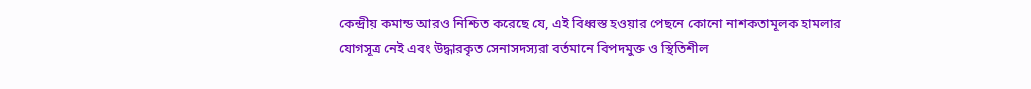কেন্দ্রীয় কমান্ড আরও নিশ্চিত করেছে যে, এই বিধ্বস্ত হওয়ার পেছনে কোনো নাশকতামূলক হামলার যোগসূত্র নেই এবং উদ্ধারকৃত সেনাসদস্যরা বর্তমানে বিপদমুক্ত ও স্থিতিশীল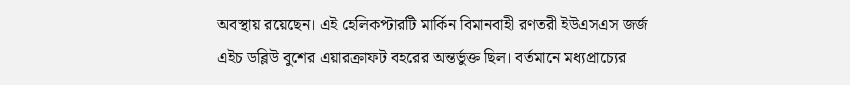অবস্থায় রয়েছেন। এই হেলিকপ্টারটি মার্কিন বিমানবাহী রণতরী ইউএসএস জর্জ এইচ ডব্লিউ বুশের এয়ারক্রাফট বহরের অন্তর্ভুক্ত ছিল। বর্তমানে মধ্যপ্রাচ্যের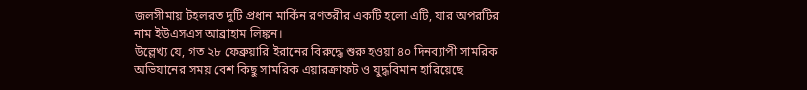জলসীমায় টহলরত দুটি প্রধান মার্কিন রণতরীর একটি হলো এটি, যার অপরটির নাম ইউএসএস আব্রাহাম লিঙ্কন।
উল্লেখ্য যে, গত ২৮ ফেব্রুয়ারি ইরানের বিরুদ্ধে শুরু হওয়া ৪০ দিনব্যাপী সামরিক অভিযানের সময় বেশ কিছু সামরিক এয়ারক্রাফট ও যুদ্ধবিমান হারিয়েছে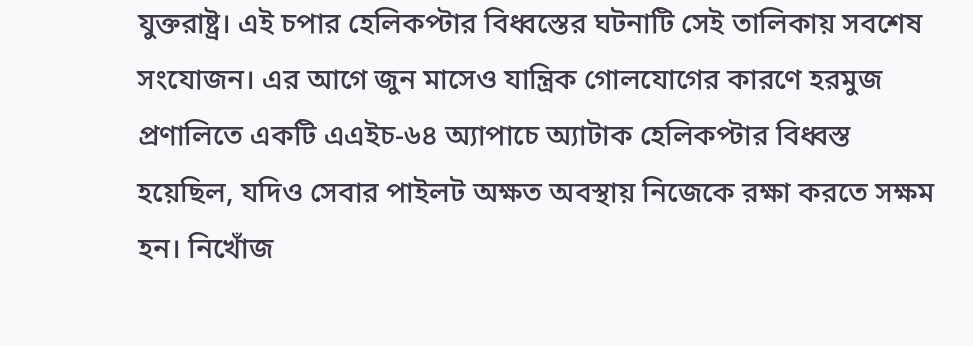যুক্তরাষ্ট্র। এই চপার হেলিকপ্টার বিধ্বস্তের ঘটনাটি সেই তালিকায় সবশেষ সংযোজন। এর আগে জুন মাসেও যান্ত্রিক গোলযোগের কারণে হরমুজ প্রণালিতে একটি এএইচ-৬৪ অ্যাপাচে অ্যাটাক হেলিকপ্টার বিধ্বস্ত হয়েছিল, যদিও সেবার পাইলট অক্ষত অবস্থায় নিজেকে রক্ষা করতে সক্ষম হন। নিখোঁজ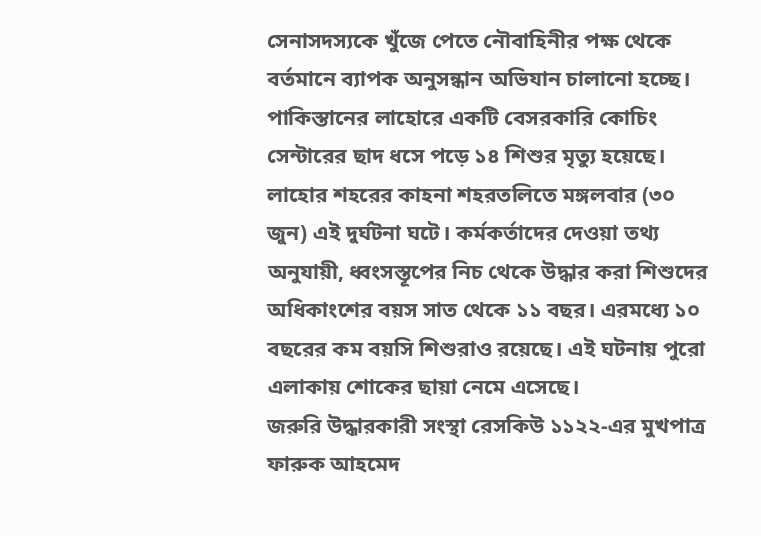সেনাসদস্যকে খুঁজে পেতে নৌবাহিনীর পক্ষ থেকে বর্তমানে ব্যাপক অনুসন্ধান অভিযান চালানো হচ্ছে।
পাকিস্তানের লাহোরে একটি বেসরকারি কোচিং সেন্টারের ছাদ ধসে পড়ে ১৪ শিশুর মৃত্যু হয়েছে। লাহোর শহরের কাহনা শহরতলিতে মঙ্গলবার (৩০ জুন) এই দুর্ঘটনা ঘটে। কর্মকর্তাদের দেওয়া তথ্য অনুযায়ী, ধ্বংসস্তূপের নিচ থেকে উদ্ধার করা শিশুদের অধিকাংশের বয়স সাত থেকে ১১ বছর। এরমধ্যে ১০ বছরের কম বয়সি শিশুরাও রয়েছে। এই ঘটনায় পুরো এলাকায় শোকের ছায়া নেমে এসেছে।
জরুরি উদ্ধারকারী সংস্থা রেসকিউ ১১২২-এর মুখপাত্র ফারুক আহমেদ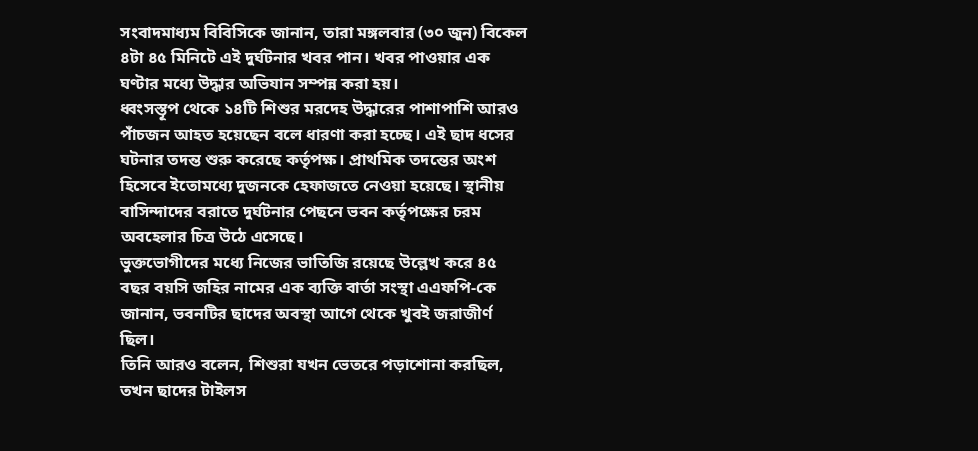সংবাদমাধ্যম বিবিসিকে জানান, তারা মঙ্গলবার (৩০ জুন) বিকেল ৪টা ৪৫ মিনিটে এই দুর্ঘটনার খবর পান। খবর পাওয়ার এক ঘণ্টার মধ্যে উদ্ধার অভিযান সম্পন্ন করা হয়।
ধ্বংসস্তূপ থেকে ১৪টি শিশুর মরদেহ উদ্ধারের পাশাপাশি আরও পাঁচজন আহত হয়েছেন বলে ধারণা করা হচ্ছে। এই ছাদ ধসের ঘটনার তদন্ত শুরু করেছে কর্তৃপক্ষ। প্রাথমিক তদন্তের অংশ হিসেবে ইতোমধ্যে দুজনকে হেফাজতে নেওয়া হয়েছে। স্থানীয় বাসিন্দাদের বরাতে দুর্ঘটনার পেছনে ভবন কর্তৃপক্ষের চরম অবহেলার চিত্র উঠে এসেছে।
ভুক্তভোগীদের মধ্যে নিজের ভাতিজি রয়েছে উল্লেখ করে ৪৫ বছর বয়সি জহির নামের এক ব্যক্তি বার্তা সংস্থা এএফপি-কে জানান, ভবনটির ছাদের অবস্থা আগে থেকে খুবই জরাজীর্ণ ছিল।
তিনি আরও বলেন, শিশুরা যখন ভেতরে পড়াশোনা করছিল, তখন ছাদের টাইলস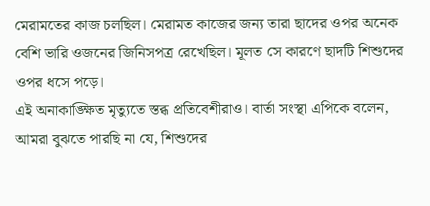মেরামতের কাজ চলছিল। মেরামত কাজের জন্য তারা ছাদের ওপর অনেক বেশি ভারি ওজনের জিনিসপত্র রেখেছিল। মূলত সে কারণে ছাদটি শিশুদের ওপর ধসে পড়ে।
এই অনাকাঙ্ক্ষিত মৃত্যুতে স্তব্ধ প্রতিবেশীরাও। বার্তা সংস্থা এপিকে বলেন, আমরা বুঝতে পারছি না যে, শিশুদের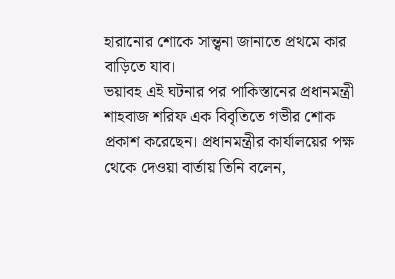হারানোর শোকে সান্ত্বনা জানাতে প্রথমে কার বাড়িতে যাব।
ভয়াবহ এই ঘটনার পর পাকিস্তানের প্রধানমন্ত্রী শাহবাজ শরিফ এক বিবৃতিতে গভীর শোক প্রকাশ করেছেন। প্রধানমন্ত্রীর কার্যালয়ের পক্ষ থেকে দেওয়া বার্তায় তিনি বলেন,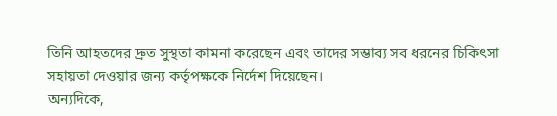তিনি আহতদের দ্রুত সুস্থতা কামনা করেছেন এবং তাদের সম্ভাব্য সব ধরনের চিকিৎসা সহায়তা দেওয়ার জন্য কর্তৃপক্ষকে নির্দেশ দিয়েছেন।
অন্যদিকে,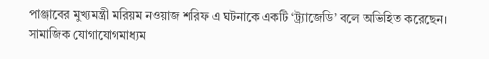পাঞ্জাবের মুখ্যমন্ত্রী মরিয়ম নওয়াজ শরিফ এ ঘটনাকে একটি ‘ট্র্যাজেডি’ বলে অভিহিত করেছেন। সামাজিক যোগাযোগমাধ্যম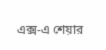এক্স-এ শেয়ার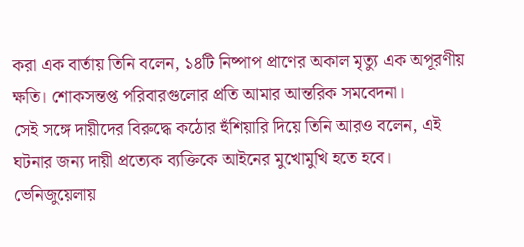করা এক বার্তায় তিনি বলেন, ১৪টি নিষ্পাপ প্রাণের অকাল মৃত্যু এক অপূরণীয় ক্ষতি। শোকসন্তপ্ত পরিবারগুলোর প্রতি আমার আন্তরিক সমবেদনা।
সেই সঙ্গে দায়ীদের বিরুদ্ধে কঠোর হুঁশিয়ারি দিয়ে তিনি আরও বলেন, এই ঘটনার জন্য দায়ী প্রত্যেক ব্যক্তিকে আইনের মুখোমুখি হতে হবে।
ভেনিজুয়েলায়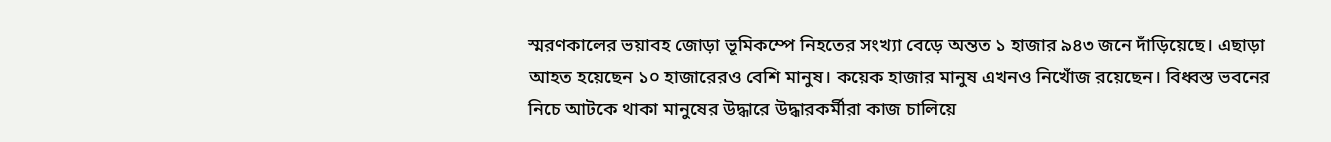স্মরণকালের ভয়াবহ জোড়া ভূমিকম্পে নিহতের সংখ্যা বেড়ে অন্তত ১ হাজার ৯৪৩ জনে দাঁড়িয়েছে। এছাড়া আহত হয়েছেন ১০ হাজারেরও বেশি মানুষ। কয়েক হাজার মানুষ এখনও নিখোঁজ রয়েছেন। বিধ্বস্ত ভবনের নিচে আটকে থাকা মানুষের উদ্ধারে উদ্ধারকর্মীরা কাজ চালিয়ে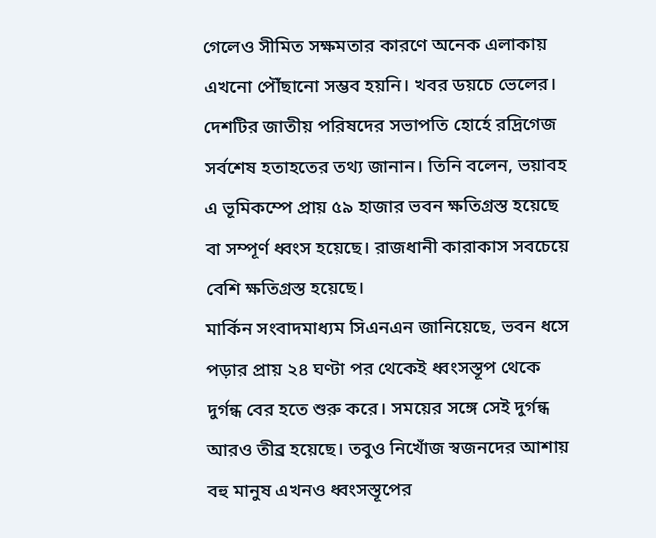গেলেও সীমিত সক্ষমতার কারণে অনেক এলাকায় এখনো পৌঁছানো সম্ভব হয়নি। খবর ডয়চে ভেলের।
দেশটির জাতীয় পরিষদের সভাপতি হোর্হে রদ্রিগেজ সর্বশেষ হতাহতের তথ্য জানান। তিনি বলেন, ভয়াবহ এ ভূমিকম্পে প্রায় ৫৯ হাজার ভবন ক্ষতিগ্রস্ত হয়েছে বা সম্পূর্ণ ধ্বংস হয়েছে। রাজধানী কারাকাস সবচেয়ে বেশি ক্ষতিগ্রস্ত হয়েছে।
মার্কিন সংবাদমাধ্যম সিএনএন জানিয়েছে, ভবন ধসে পড়ার প্রায় ২৪ ঘণ্টা পর থেকেই ধ্বংসস্তূপ থেকে দুর্গন্ধ বের হতে শুরু করে। সময়ের সঙ্গে সেই দুর্গন্ধ আরও তীব্র হয়েছে। তবুও নিখোঁজ স্বজনদের আশায় বহু মানুষ এখনও ধ্বংসস্তূপের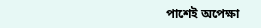পাশেই অপেক্ষা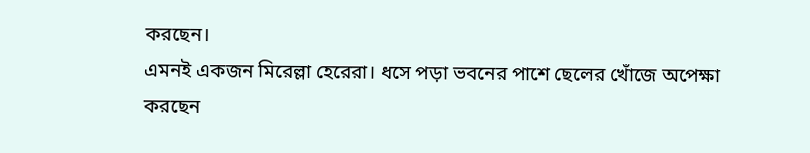করছেন।
এমনই একজন মিরেল্লা হেরেরা। ধসে পড়া ভবনের পাশে ছেলের খোঁজে অপেক্ষা করছেন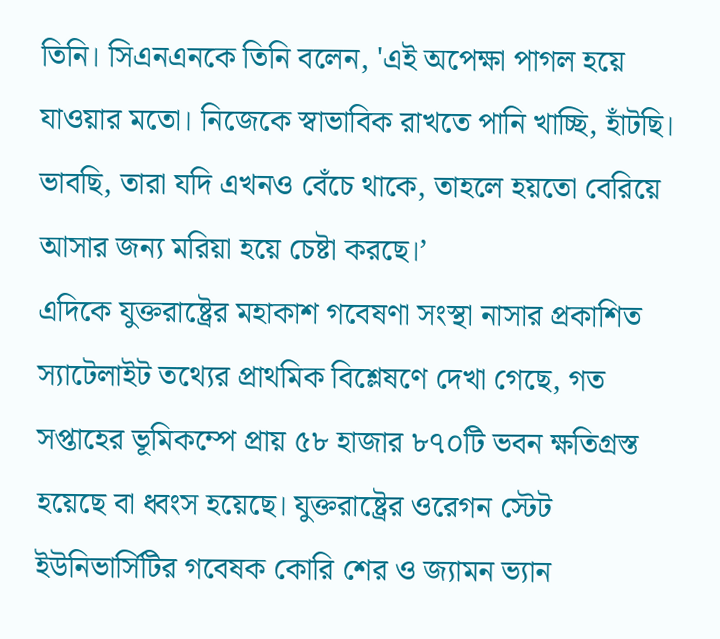তিনি। সিএনএনকে তিনি বলেন, 'এই অপেক্ষা পাগল হয়ে যাওয়ার মতো। নিজেকে স্বাভাবিক রাখতে পানি খাচ্ছি, হাঁটছি। ভাবছি, তারা যদি এখনও বেঁচে থাকে, তাহলে হয়তো বেরিয়ে আসার জন্য মরিয়া হয়ে চেষ্টা করছে।’
এদিকে যুক্তরাষ্ট্রের মহাকাশ গবেষণা সংস্থা নাসার প্রকাশিত স্যাটেলাইট তথ্যের প্রাথমিক বিশ্লেষণে দেখা গেছে, গত সপ্তাহের ভূমিকম্পে প্রায় ৫৮ হাজার ৮৭০টি ভবন ক্ষতিগ্রস্ত হয়েছে বা ধ্বংস হয়েছে। যুক্তরাষ্ট্রের ওরেগন স্টেট ইউনিভার্সিটির গবেষক কোরি শের ও জ্যামন ভ্যান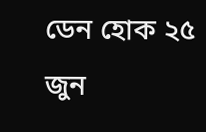ডেন হোক ২৫ জুন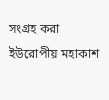সংগ্রহ করা ইউরোপীয় মহাকাশ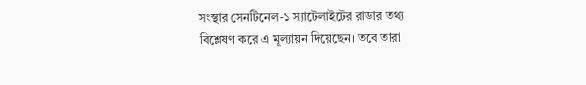সংস্থার সেনটিনেল-১ স্যাটেলাইটের রাডার তথ্য বিশ্লেষণ করে এ মূল্যায়ন দিয়েছেন। তবে তারা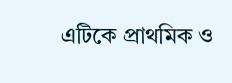এটিকে প্রাথমিক ও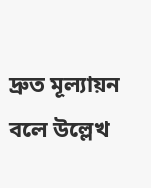দ্রুত মূল্যায়ন বলে উল্লেখ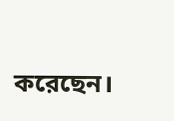করেছেন।